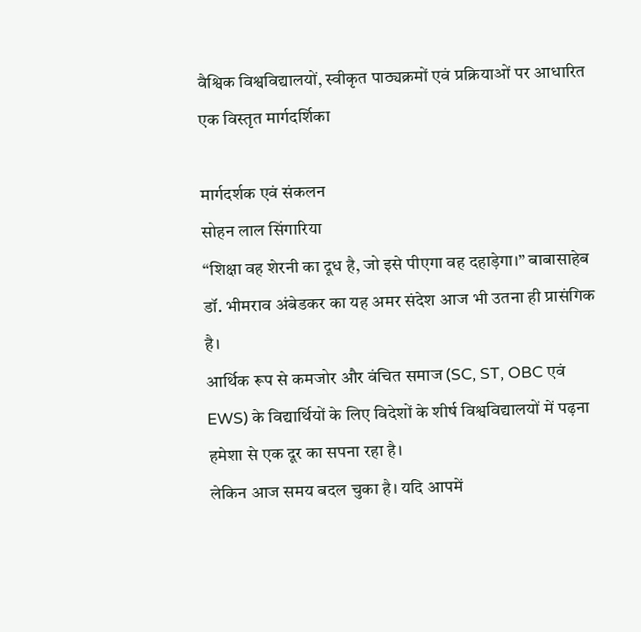वैश्विक विश्वविद्यालयों, स्वीकृत पाठ्यक्रमों एवं प्रक्रियाओं पर आधारित एक विस्तृत मार्गदर्शिका

मार्गदर्शक एवं संकलन
सोहन लाल सिंगारिया
“शिक्षा वह शेरनी का दूध है, जो इसे पीएगा वह दहाड़ेगा।” बाबासाहेब डॉ. भीमराव अंबेडकर का यह अमर संदेश आज भी उतना ही प्रासंगिक है।
आर्थिक रूप से कमजोर और वंचित समाज (SC, ST, OBC एवं EWS) के विद्यार्थियों के लिए विदेशों के शीर्ष विश्वविद्यालयों में पढ़ना हमेशा से एक दूर का सपना रहा है।
लेकिन आज समय बदल चुका है। यदि आपमें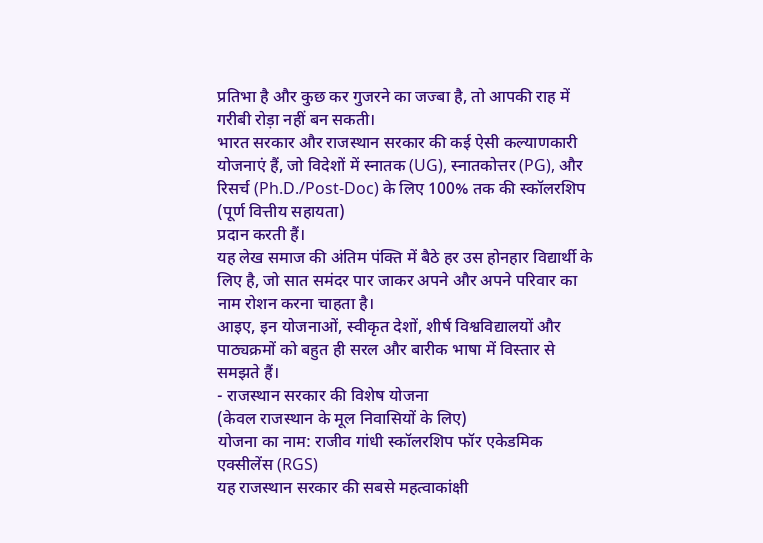प्रतिभा है और कुछ कर गुजरने का जज्बा है, तो आपकी राह में गरीबी रोड़ा नहीं बन सकती।
भारत सरकार और राजस्थान सरकार की कई ऐसी कल्याणकारी योजनाएं हैं, जो विदेशों में स्नातक (UG), स्नातकोत्तर (PG), और रिसर्च (Ph.D./Post-Doc) के लिए 100% तक की स्कॉलरशिप
(पूर्ण वित्तीय सहायता)
प्रदान करती हैं।
यह लेख समाज की अंतिम पंक्ति में बैठे हर उस होनहार विद्यार्थी के लिए है, जो सात समंदर पार जाकर अपने और अपने परिवार का नाम रोशन करना चाहता है।
आइए, इन योजनाओं, स्वीकृत देशों, शीर्ष विश्वविद्यालयों और पाठ्यक्रमों को बहुत ही सरल और बारीक भाषा में विस्तार से समझते हैं।
- राजस्थान सरकार की विशेष योजना
(केवल राजस्थान के मूल निवासियों के लिए)
योजना का नाम: राजीव गांधी स्कॉलरशिप फॉर एकेडमिक एक्सीलेंस (RGS)
यह राजस्थान सरकार की सबसे महत्वाकांक्षी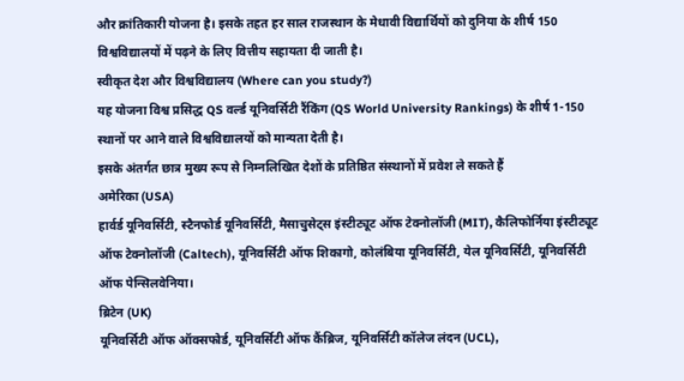और क्रांतिकारी योजना है। इसके तहत हर साल राजस्थान के मेधावी विद्यार्थियों को दुनिया के शीर्ष 150 विश्वविद्यालयों में पढ़ने के लिए वित्तीय सहायता दी जाती है।
स्वीकृत देश और विश्वविद्यालय (Where can you study?)
यह योजना विश्व प्रसिद्ध QS वर्ल्ड यूनिवर्सिटी रैंकिंग (QS World University Rankings) के शीर्ष 1-150 स्थानों पर आने वाले विश्वविद्यालयों को मान्यता देती है।
इसके अंतर्गत छात्र मुख्य रूप से निम्नलिखित देशों के प्रतिष्ठित संस्थानों में प्रवेश ले सकते हैं
अमेरिका (USA)
हार्वर्ड यूनिवर्सिटी, स्टैनफोर्ड यूनिवर्सिटी, मैसाचुसेट्स इंस्टीट्यूट ऑफ टेक्नोलॉजी (MIT), कैलिफोर्निया इंस्टीट्यूट ऑफ टेक्नोलॉजी (Caltech), यूनिवर्सिटी ऑफ शिकागो, कोलंबिया यूनिवर्सिटी, येल यूनिवर्सिटी, यूनिवर्सिटी ऑफ पेन्सिलवेनिया।
ब्रिटेन (UK)
यूनिवर्सिटी ऑफ ऑक्सफोर्ड, यूनिवर्सिटी ऑफ कैंब्रिज, यूनिवर्सिटी कॉलेज लंदन (UCL),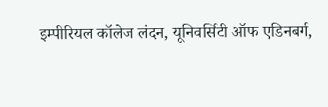इम्पीरियल कॉलेज लंदन, यूनिवर्सिटी ऑफ एडिनबर्ग,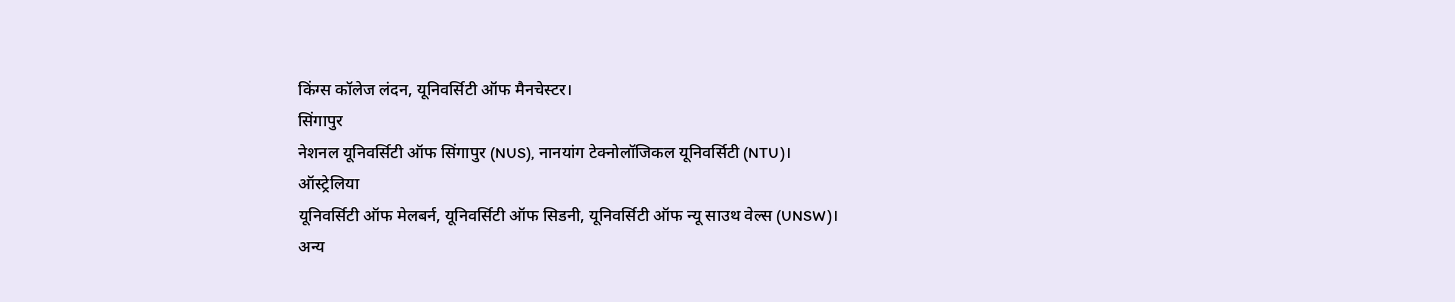किंग्स कॉलेज लंदन, यूनिवर्सिटी ऑफ मैनचेस्टर।
सिंगापुर
नेशनल यूनिवर्सिटी ऑफ सिंगापुर (NUS), नानयांग टेक्नोलॉजिकल यूनिवर्सिटी (NTU)।
ऑस्ट्रेलिया
यूनिवर्सिटी ऑफ मेलबर्न, यूनिवर्सिटी ऑफ सिडनी, यूनिवर्सिटी ऑफ न्यू साउथ वेल्स (UNSW)।
अन्य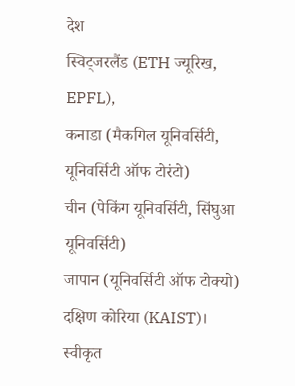देश
स्विट्जरलैंड (ETH ज्यूरिख, EPFL),
कनाडा (मैकगिल यूनिवर्सिटी, यूनिवर्सिटी ऑफ टोरंटो)
चीन (पेकिंग यूनिवर्सिटी, सिंघुआ यूनिवर्सिटी)
जापान (यूनिवर्सिटी ऑफ टोक्यो)
दक्षिण कोरिया (KAIST)।
स्वीकृत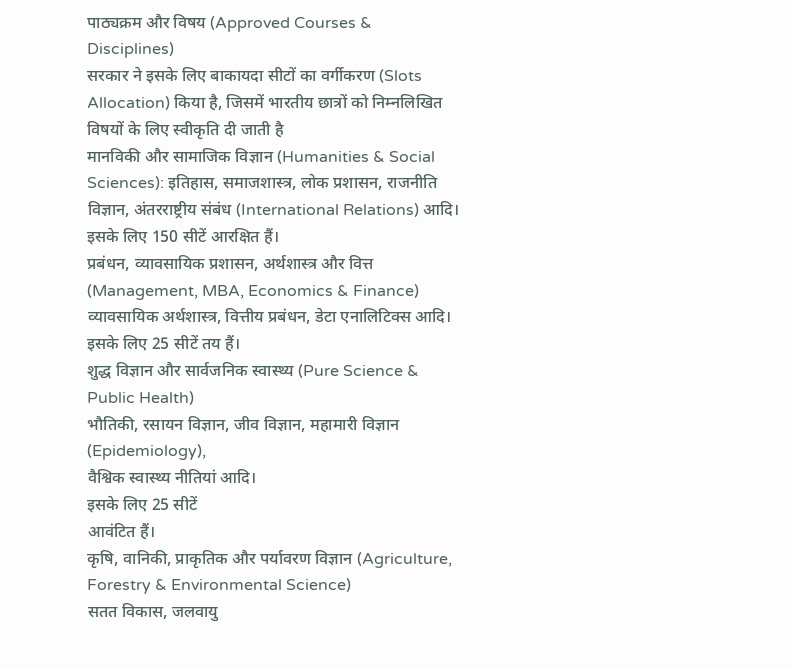पाठ्यक्रम और विषय (Approved Courses & Disciplines)
सरकार ने इसके लिए बाकायदा सीटों का वर्गीकरण (Slots Allocation) किया है, जिसमें भारतीय छात्रों को निम्नलिखित विषयों के लिए स्वीकृति दी जाती है
मानविकी और सामाजिक विज्ञान (Humanities & Social Sciences): इतिहास, समाजशास्त्र, लोक प्रशासन, राजनीति विज्ञान, अंतरराष्ट्रीय संबंध (International Relations) आदि। इसके लिए 150 सीटें आरक्षित हैं।
प्रबंधन, व्यावसायिक प्रशासन, अर्थशास्त्र और वित्त (Management, MBA, Economics & Finance)
व्यावसायिक अर्थशास्त्र, वित्तीय प्रबंधन, डेटा एनालिटिक्स आदि। इसके लिए 25 सीटें तय हैं।
शुद्ध विज्ञान और सार्वजनिक स्वास्थ्य (Pure Science & Public Health)
भौतिकी, रसायन विज्ञान, जीव विज्ञान, महामारी विज्ञान (Epidemiology),
वैश्विक स्वास्थ्य नीतियां आदि।
इसके लिए 25 सीटें
आवंटित हैं।
कृषि, वानिकी, प्राकृतिक और पर्यावरण विज्ञान (Agriculture, Forestry & Environmental Science)
सतत विकास, जलवायु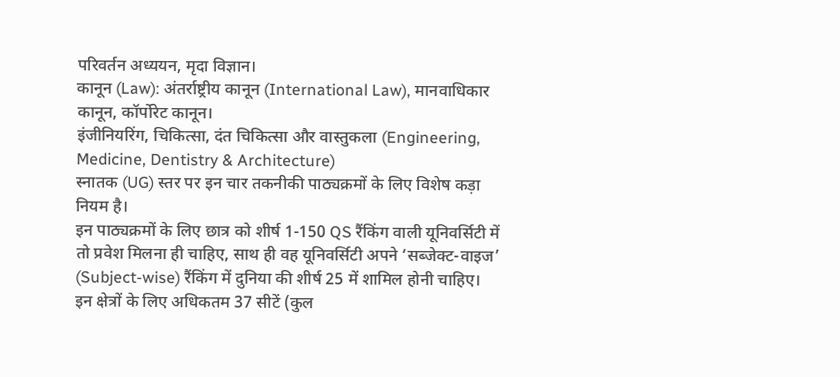परिवर्तन अध्ययन, मृदा विज्ञान।
कानून (Law): अंतर्राष्ट्रीय कानून (International Law), मानवाधिकार कानून, कॉर्पोरेट कानून।
इंजीनियरिंग, चिकित्सा, दंत चिकित्सा और वास्तुकला (Engineering, Medicine, Dentistry & Architecture)
स्नातक (UG) स्तर पर इन चार तकनीकी पाठ्यक्रमों के लिए विशेष कड़ा नियम है।
इन पाठ्यक्रमों के लिए छात्र को शीर्ष 1-150 QS रैंकिंग वाली यूनिवर्सिटी में तो प्रवेश मिलना ही चाहिए, साथ ही वह यूनिवर्सिटी अपने ‘सब्जेक्ट-वाइज’ (Subject-wise) रैंकिंग में दुनिया की शीर्ष 25 में शामिल होनी चाहिए।
इन क्षेत्रों के लिए अधिकतम 37 सीटें (कुल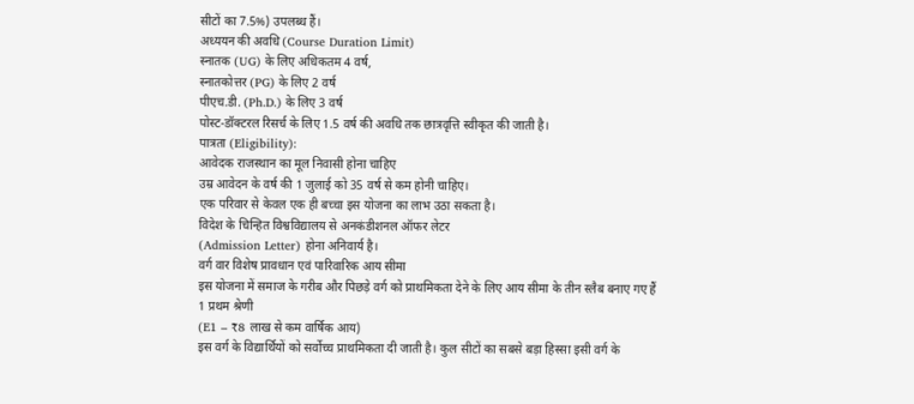सीटों का 7.5%) उपलब्ध हैं।
अध्ययन की अवधि (Course Duration Limit)
स्नातक (UG) के लिए अधिकतम 4 वर्ष,
स्नातकोत्तर (PG) के लिए 2 वर्ष
पीएच.डी. (Ph.D.) के लिए 3 वर्ष
पोस्ट-डॉक्टरल रिसर्च के लिए 1.5 वर्ष की अवधि तक छात्रवृत्ति स्वीकृत की जाती है।
पात्रता (Eligibility):
आवेदक राजस्थान का मूल निवासी होना चाहिए
उम्र आवेदन के वर्ष की 1 जुलाई को 35 वर्ष से कम होनी चाहिए।
एक परिवार से केवल एक ही बच्चा इस योजना का लाभ उठा सकता है।
विदेश के चिन्हित विश्वविद्यालय से अनकंडीशनल ऑफर लेटर
(Admission Letter) होना अनिवार्य है।
वर्ग वार विशेष प्रावधान एवं पारिवारिक आय सीमा
इस योजना में समाज के गरीब और पिछड़े वर्ग को प्राथमिकता देने के लिए आय सीमा के तीन स्लैब बनाए गए हैं
1 प्रथम श्रेणी
(E1 – ₹8 लाख से कम वार्षिक आय)
इस वर्ग के विद्यार्थियों को सर्वोच्च प्राथमिकता दी जाती है। कुल सीटों का सबसे बड़ा हिस्सा इसी वर्ग के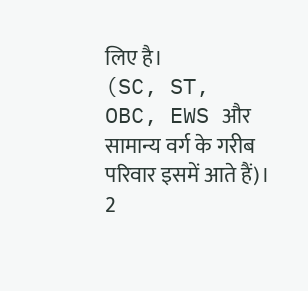लिए है।
(SC, ST, OBC, EWS और सामान्य वर्ग के गरीब परिवार इसमें आते हैं)।
2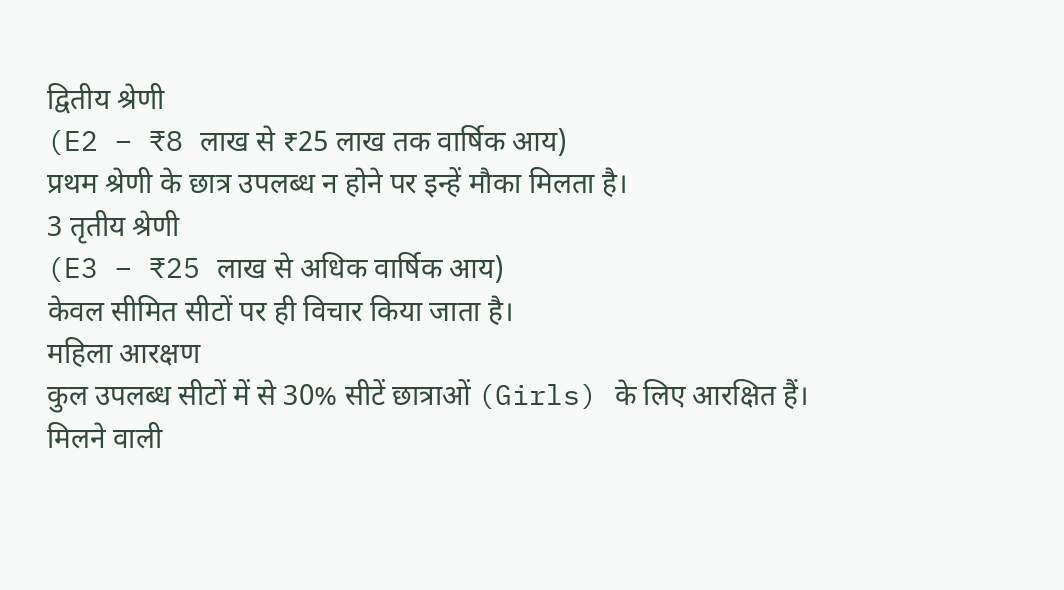द्वितीय श्रेणी
(E2 – ₹8 लाख से ₹25 लाख तक वार्षिक आय)
प्रथम श्रेणी के छात्र उपलब्ध न होने पर इन्हें मौका मिलता है।
3 तृतीय श्रेणी
(E3 – ₹25 लाख से अधिक वार्षिक आय)
केवल सीमित सीटों पर ही विचार किया जाता है।
महिला आरक्षण
कुल उपलब्ध सीटों में से 30% सीटें छात्राओं (Girls) के लिए आरक्षित हैं।
मिलने वाली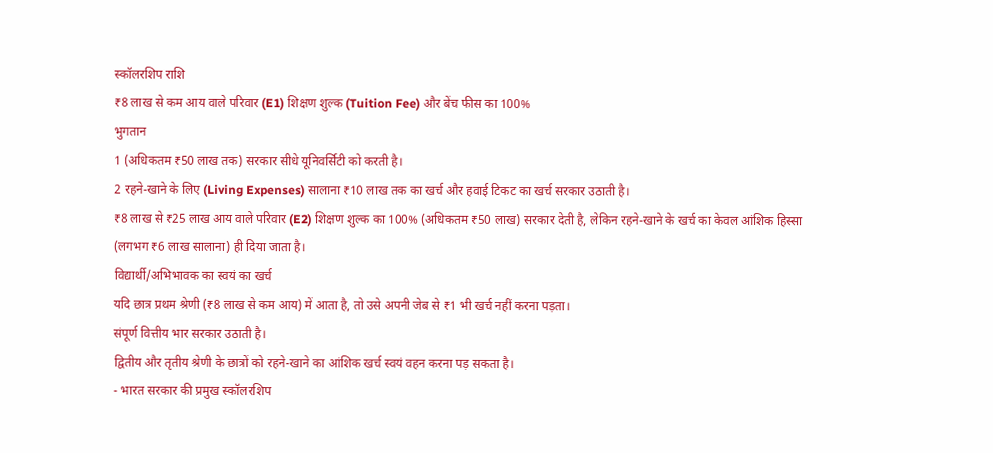स्कॉलरशिप राशि
₹8 लाख से कम आय वाले परिवार (E1) शिक्षण शुल्क (Tuition Fee) और बेंच फीस का 100%
भुगतान
1 (अधिकतम ₹50 लाख तक) सरकार सीधे यूनिवर्सिटी को करती है।
2 रहने-खाने के लिए (Living Expenses) सालाना ₹10 लाख तक का खर्च और हवाई टिकट का खर्च सरकार उठाती है।
₹8 लाख से ₹25 लाख आय वाले परिवार (E2) शिक्षण शुल्क का 100% (अधिकतम ₹50 लाख) सरकार देती है, लेकिन रहने-खाने के खर्च का केवल आंशिक हिस्सा (लगभग ₹6 लाख सालाना) ही दिया जाता है।
विद्यार्थी/अभिभावक का स्वयं का खर्च
यदि छात्र प्रथम श्रेणी (₹8 लाख से कम आय) में आता है, तो उसे अपनी जेब से ₹1 भी खर्च नहीं करना पड़ता।
संपूर्ण वित्तीय भार सरकार उठाती है।
द्वितीय और तृतीय श्रेणी के छात्रों को रहने-खाने का आंशिक खर्च स्वयं वहन करना पड़ सकता है।
- भारत सरकार की प्रमुख स्कॉलरशिप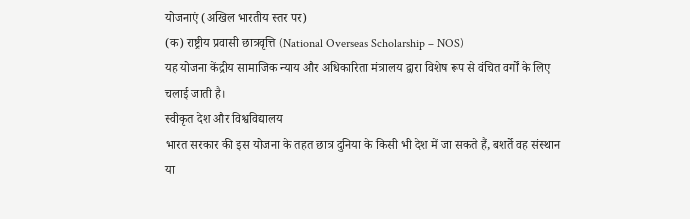योजनाएं (अखिल भारतीय स्तर पर)
(क) राष्ट्रीय प्रवासी छात्रवृत्ति (National Overseas Scholarship – NOS)
यह योजना केंद्रीय सामाजिक न्याय और अधिकारिता मंत्रालय द्वारा विशेष रूप से वंचित वर्गों के लिए चलाई जाती है।
स्वीकृत देश और विश्वविद्यालय
भारत सरकार की इस योजना के तहत छात्र दुनिया के किसी भी देश में जा सकते हैं, बशर्ते वह संस्थान या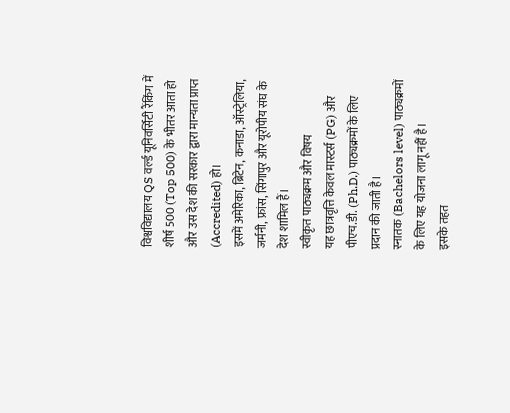विश्वविद्यालय QS वर्ल्ड यूनिवर्सिटी रैंकिंग में शीर्ष 500 (Top 500) के भीतर आता हो और उस देश की सरकार द्वारा मान्यता प्राप्त (Accredited) हो।
इसमें अमेरिका, ब्रिटेन, कनाडा, ऑस्ट्रेलिया, जर्मनी, फ्रांस, सिंगापुर और यूरोपीय संघ के देश शामिल हैं।
स्वीकृत पाठ्यक्रम और विषय
यह छात्रवृत्ति केवल मास्टर्स (PG) और पीएच.डी. (Ph.D.) पाठ्यक्रमों के लिए प्रदान की जाती है।
स्नातक (Bachelors level) पाठ्यक्रमों के लिए यह योजना लागू नहीं है।
इसके तहत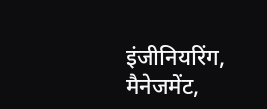इंजीनियरिंग, मैनेजमेंट,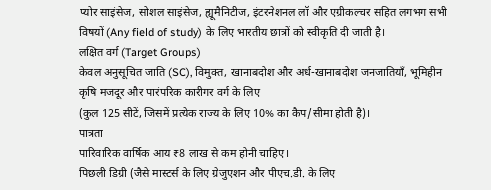प्योर साइंसेज, सोशल साइंसेज, ह्यूमैनिटीज, इंटरनेशनल लॉ और एग्रीकल्चर सहित लगभग सभी विषयों (Any field of study) के लिए भारतीय छात्रों को स्वीकृति दी जाती है।
लक्षित वर्ग (Target Groups)
केवल अनुसूचित जाति (SC), विमुक्त, खानाबदोश और अर्ध-खानाबदोश जनजातियाँ, भूमिहीन कृषि मजदूर और पारंपरिक कारीगर वर्ग के लिए
(कुल 125 सीटें, जिसमें प्रत्येक राज्य के लिए 10% का कैप/सीमा होती है)।
पात्रता
पारिवारिक वार्षिक आय ₹8 लाख से कम होनी चाहिए।
पिछली डिग्री (जैसे मास्टर्स के लिए ग्रेजुएशन और पीएच.डी. के लिए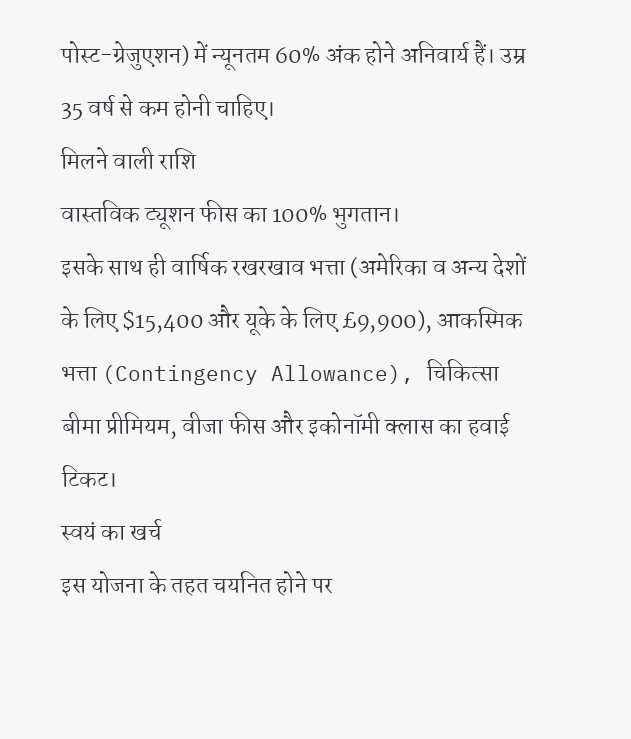पोस्ट-ग्रेजुएशन) में न्यूनतम 60% अंक होने अनिवार्य हैं। उम्र 35 वर्ष से कम होनी चाहिए।
मिलने वाली राशि
वास्तविक ट्यूशन फीस का 100% भुगतान।
इसके साथ ही वार्षिक रखरखाव भत्ता (अमेरिका व अन्य देशों के लिए $15,400 और यूके के लिए £9,900), आकस्मिक भत्ता (Contingency Allowance), चिकित्सा बीमा प्रीमियम, वीजा फीस और इकोनॉमी क्लास का हवाई टिकट।
स्वयं का खर्च
इस योजना के तहत चयनित होने पर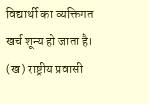विद्यार्थी का व्यक्तिगत खर्च शून्य हो जाता है।
(ख) राष्ट्रीय प्रवासी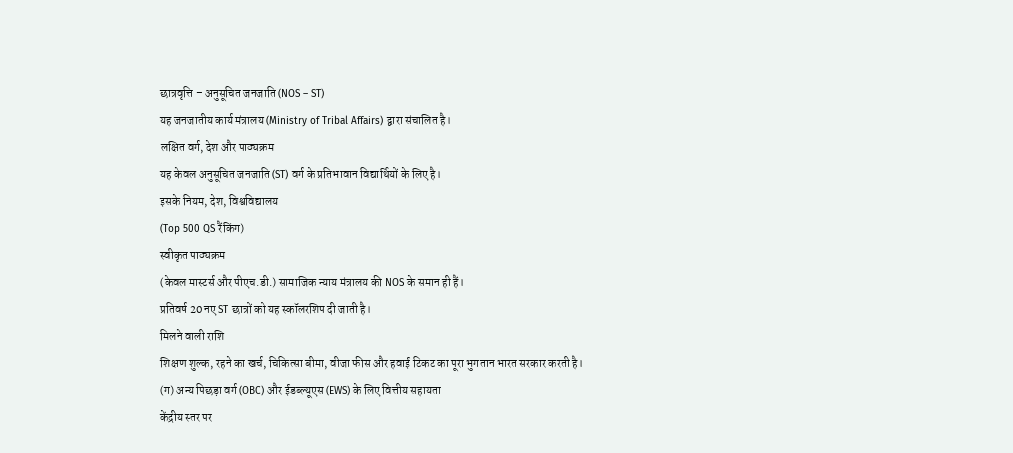छात्रवृत्ति – अनुसूचित जनजाति (NOS – ST)
यह जनजातीय कार्य मंत्रालय (Ministry of Tribal Affairs) द्वारा संचालित है।
लक्षित वर्ग, देश और पाठ्यक्रम
यह केवल अनुसूचित जनजाति (ST) वर्ग के प्रतिभावान विद्यार्थियों के लिए है।
इसके नियम, देश, विश्वविद्यालय
(Top 500 QS रैंकिंग)
स्वीकृत पाठ्यक्रम
(केवल मास्टर्स और पीएच.डी.) सामाजिक न्याय मंत्रालय की NOS के समान ही हैं।
प्रतिवर्ष 20 नए ST छात्रों को यह स्कॉलरशिप दी जाती है।
मिलने वाली राशि
शिक्षण शुल्क, रहने का खर्च, चिकित्सा बीमा, वीजा फीस और हवाई टिकट का पूरा भुगतान भारत सरकार करती है।
(ग) अन्य पिछड़ा वर्ग (OBC) और ईडब्ल्यूएस (EWS) के लिए वित्तीय सहायता
केंद्रीय स्तर पर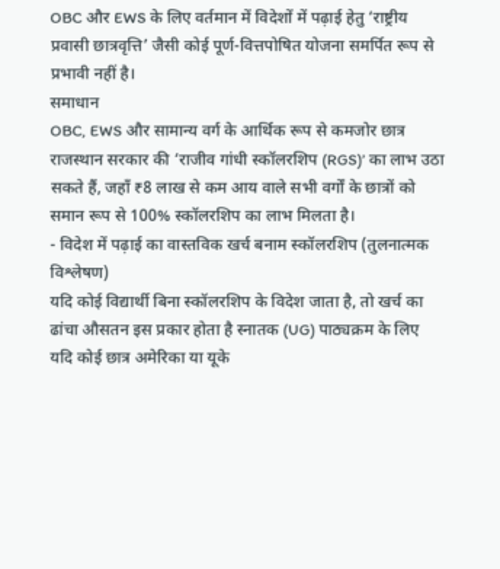OBC और EWS के लिए वर्तमान में विदेशों में पढ़ाई हेतु ‘राष्ट्रीय प्रवासी छात्रवृत्ति’ जैसी कोई पूर्ण-वित्तपोषित योजना समर्पित रूप से प्रभावी नहीं है।
समाधान
OBC, EWS और सामान्य वर्ग के आर्थिक रूप से कमजोर छात्र राजस्थान सरकार की ‘राजीव गांधी स्कॉलरशिप (RGS)’ का लाभ उठा सकते हैं, जहाँ ₹8 लाख से कम आय वाले सभी वर्गों के छात्रों को समान रूप से 100% स्कॉलरशिप का लाभ मिलता है।
- विदेश में पढ़ाई का वास्तविक खर्च बनाम स्कॉलरशिप (तुलनात्मक विश्लेषण)
यदि कोई विद्यार्थी बिना स्कॉलरशिप के विदेश जाता है, तो खर्च का ढांचा औसतन इस प्रकार होता है स्नातक (UG) पाठ्यक्रम के लिए
यदि कोई छात्र अमेरिका या यूके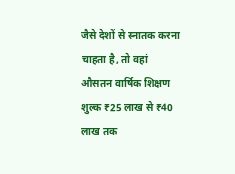जैसे देशों से स्नातक करना चाहता है, तो वहां औसतन वार्षिक शिक्षण शुल्क ₹25 लाख से ₹40 लाख तक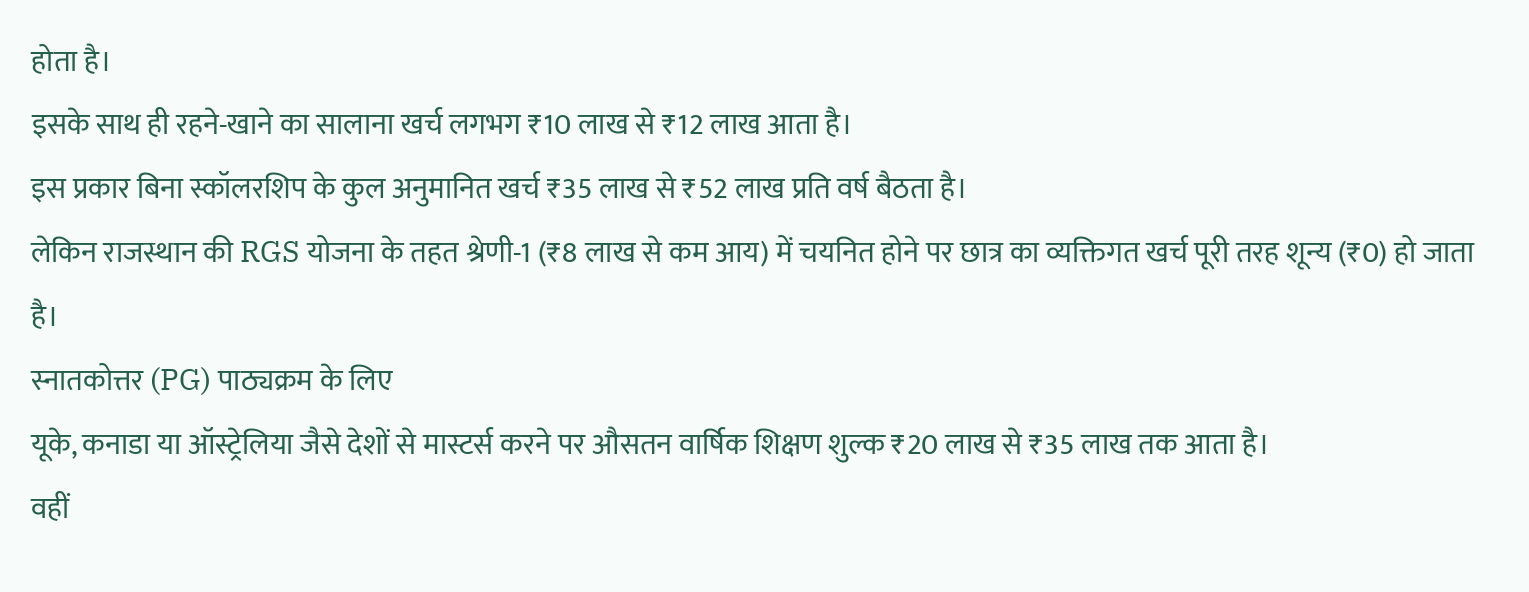होता है।
इसके साथ ही रहने-खाने का सालाना खर्च लगभग ₹10 लाख से ₹12 लाख आता है।
इस प्रकार बिना स्कॉलरशिप के कुल अनुमानित खर्च ₹35 लाख से ₹52 लाख प्रति वर्ष बैठता है।
लेकिन राजस्थान की RGS योजना के तहत श्रेणी-1 (₹8 लाख से कम आय) में चयनित होने पर छात्र का व्यक्तिगत खर्च पूरी तरह शून्य (₹0) हो जाता है।
स्नातकोत्तर (PG) पाठ्यक्रम के लिए
यूके, कनाडा या ऑस्ट्रेलिया जैसे देशों से मास्टर्स करने पर औसतन वार्षिक शिक्षण शुल्क ₹20 लाख से ₹35 लाख तक आता है।
वहीं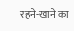रहने-खाने का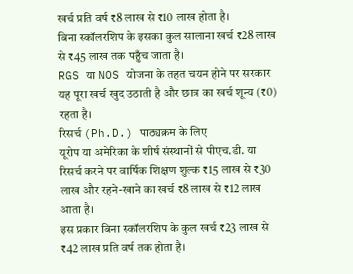खर्च प्रति वर्ष ₹8 लाख से ₹10 लाख होता है।
बिना स्कॉलरशिप के इसका कुल सालाना खर्च ₹28 लाख से ₹45 लाख तक पहुँच जाता है।
RGS या NOS योजना के तहत चयन होने पर सरकार यह पूरा खर्च खुद उठाती है और छात्र का खर्च शून्य (₹0) रहता है।
रिसर्च (Ph.D.) पाठ्यक्रम के लिए
यूरोप या अमेरिका के शीर्ष संस्थानों से पीएच.डी. या रिसर्च करने पर वार्षिक शिक्षण शुल्क ₹15 लाख से ₹30 लाख और रहने-खाने का खर्च ₹8 लाख से ₹12 लाख आता है।
इस प्रकार बिना स्कॉलरशिप के कुल खर्च ₹23 लाख से ₹42 लाख प्रति वर्ष तक होता है।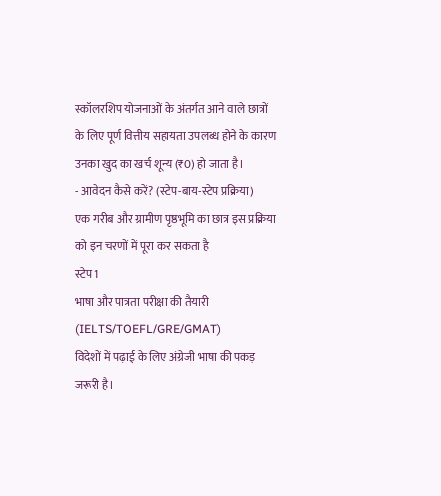स्कॉलरशिप योजनाओं के अंतर्गत आने वाले छात्रों के लिए पूर्ण वित्तीय सहायता उपलब्ध होने के कारण उनका खुद का खर्च शून्य (₹0) हो जाता है।
- आवेदन कैसे करें? (स्टेप-बाय-स्टेप प्रक्रिया)
एक गरीब और ग्रामीण पृष्ठभूमि का छात्र इस प्रक्रिया को इन चरणों में पूरा कर सकता है
स्टेप 1
भाषा और पात्रता परीक्षा की तैयारी (IELTS/TOEFL/GRE/GMAT)
विदेशों में पढ़ाई के लिए अंग्रेजी भाषा की पकड़ जरूरी है।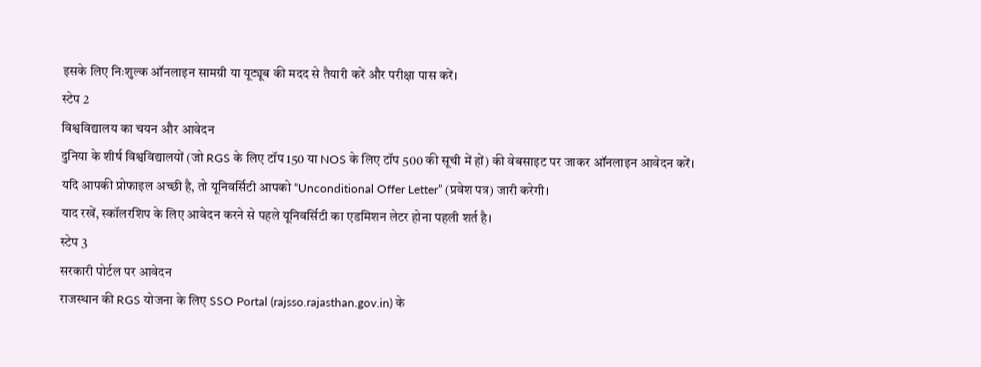इसके लिए निःशुल्क ऑनलाइन सामग्री या यूट्यूब की मदद से तैयारी करें और परीक्षा पास करें।
स्टेप 2
विश्वविद्यालय का चयन और आवेदन
दुनिया के शीर्ष विश्वविद्यालयों (जो RGS के लिए टॉप 150 या NOS के लिए टॉप 500 की सूची में हों) की वेबसाइट पर जाकर ऑनलाइन आवेदन करें।
यदि आपकी प्रोफाइल अच्छी है, तो यूनिवर्सिटी आपको “Unconditional Offer Letter” (प्रवेश पत्र) जारी करेगी।
याद रखें, स्कॉलरशिप के लिए आवेदन करने से पहले यूनिवर्सिटी का एडमिशन लेटर होना पहली शर्त है।
स्टेप 3
सरकारी पोर्टल पर आवेदन
राजस्थान की RGS योजना के लिए SSO Portal (rajsso.rajasthan.gov.in) के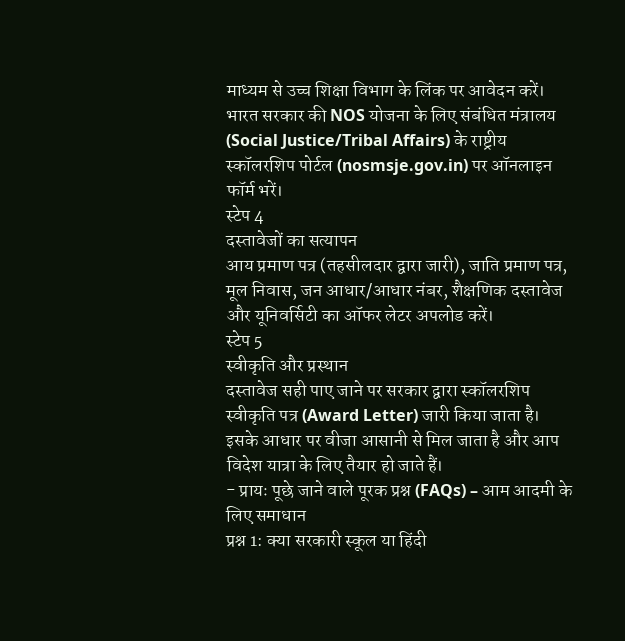माध्यम से उच्च शिक्षा विभाग के लिंक पर आवेदन करें।
भारत सरकार की NOS योजना के लिए संबंधित मंत्रालय (Social Justice/Tribal Affairs) के राष्ट्रीय स्कॉलरशिप पोर्टल (nosmsje.gov.in) पर ऑनलाइन फॉर्म भरें।
स्टेप 4
दस्तावेजों का सत्यापन
आय प्रमाण पत्र (तहसीलदार द्वारा जारी), जाति प्रमाण पत्र, मूल निवास, जन आधार/आधार नंबर, शैक्षणिक दस्तावेज और यूनिवर्सिटी का ऑफर लेटर अपलोड करें।
स्टेप 5
स्वीकृति और प्रस्थान
दस्तावेज सही पाए जाने पर सरकार द्वारा स्कॉलरशिप स्वीकृति पत्र (Award Letter) जारी किया जाता है।
इसके आधार पर वीजा आसानी से मिल जाता है और आप विदेश यात्रा के लिए तैयार हो जाते हैं।
- प्रायः पूछे जाने वाले पूरक प्रश्न (FAQs) – आम आदमी के लिए समाधान
प्रश्न 1: क्या सरकारी स्कूल या हिंदी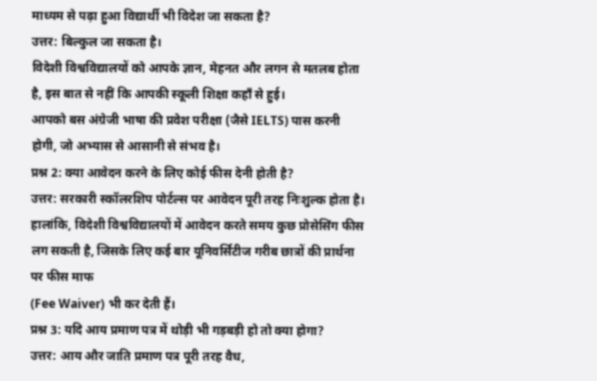माध्यम से पढ़ा हुआ विद्यार्थी भी विदेश जा सकता है?
उत्तर: बिल्कुल जा सकता है।
विदेशी विश्वविद्यालयों को आपके ज्ञान, मेहनत और लगन से मतलब होता है, इस बात से नहीं कि आपकी स्कूली शिक्षा कहाँ से हुई।
आपको बस अंग्रेजी भाषा की प्रवेश परीक्षा (जैसे IELTS) पास करनी होगी, जो अभ्यास से आसानी से संभव है।
प्रश्न 2: क्या आवेदन करने के लिए कोई फीस देनी होती है?
उत्तर: सरकारी स्कॉलरशिप पोर्टल्स पर आवेदन पूरी तरह निःशुल्क होता है।
हालांकि, विदेशी विश्वविद्यालयों में आवेदन करते समय कुछ प्रोसेसिंग फीस लग सकती है, जिसके लिए कई बार यूनिवर्सिटीज गरीब छात्रों की प्रार्थना पर फीस माफ
(Fee Waiver) भी कर देती हैं।
प्रश्न 3: यदि आय प्रमाण पत्र में थोड़ी भी गड़बड़ी हो तो क्या होगा?
उत्तर: आय और जाति प्रमाण पत्र पूरी तरह वैध,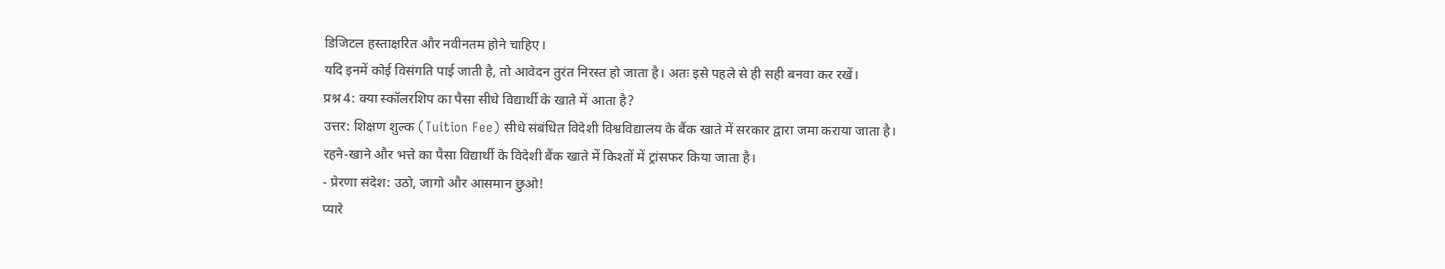डिजिटल हस्ताक्षरित और नवीनतम होने चाहिए।
यदि इनमें कोई विसंगति पाई जाती है, तो आवेदन तुरंत निरस्त हो जाता है। अतः इसे पहले से ही सही बनवा कर रखें।
प्रश्न 4: क्या स्कॉलरशिप का पैसा सीधे विद्यार्थी के खाते में आता है?
उत्तर: शिक्षण शुल्क (Tuition Fee) सीधे संबंधित विदेशी विश्वविद्यालय के बैंक खाते में सरकार द्वारा जमा कराया जाता है।
रहने-खाने और भत्ते का पैसा विद्यार्थी के विदेशी बैंक खाते में किश्तों में ट्रांसफर किया जाता है।
- प्रेरणा संदेश: उठो, जागो और आसमान छुओ!
प्यारे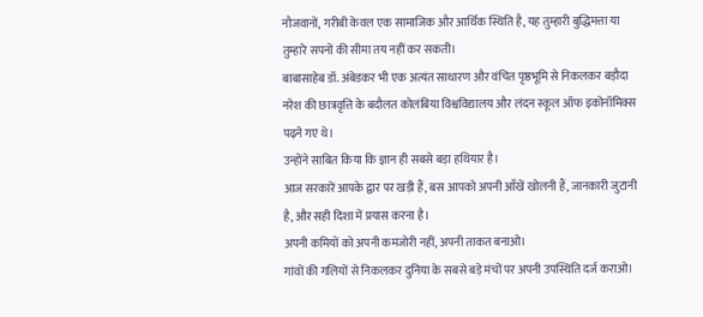नौजवानों, गरीबी केवल एक सामाजिक और आर्थिक स्थिति है, यह तुम्हारी बुद्धिमत्ता या तुम्हारे सपनों की सीमा तय नहीं कर सकती।
बाबासाहेब डॉ. अंबेडकर भी एक अत्यंत साधारण और वंचित पृष्ठभूमि से निकलकर बड़ौदा नरेश की छात्रवृत्ति के बदौलत कोलंबिया विश्वविद्यालय और लंदन स्कूल ऑफ इकोनॉमिक्स पढ़ने गए थे।
उन्होंने साबित किया कि ज्ञान ही सबसे बड़ा हथियार है।
आज सरकारें आपके द्वार पर खड़ी हैं, बस आपको अपनी आँखें खोलनी हैं, जानकारी जुटानी है, और सही दिशा में प्रयास करना है।
अपनी कमियों को अपनी कमजोरी नहीं, अपनी ताकत बनाओ।
गांवों की गलियों से निकलकर दुनिया के सबसे बड़े मंचों पर अपनी उपस्थिति दर्ज कराओ।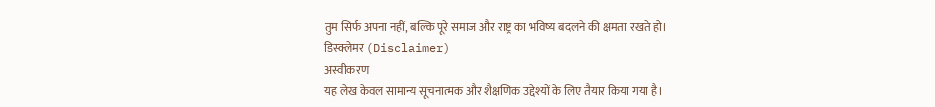तुम सिर्फ अपना नहीं, बल्कि पूरे समाज और राष्ट्र का भविष्य बदलने की क्षमता रखते हो।
डिस्क्लेमर (Disclaimer)
अस्वीकरण
यह लेख केवल सामान्य सूचनात्मक और शैक्षणिक उद्देश्यों के लिए तैयार किया गया है।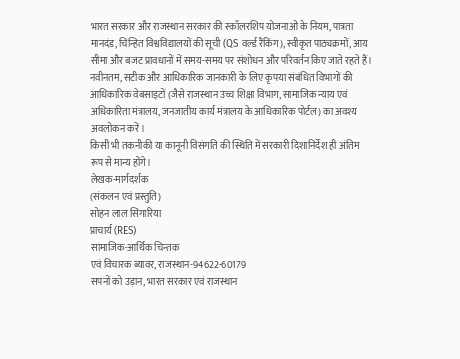भारत सरकार और राजस्थान सरकार की स्कॉलरशिप योजनाओं के नियम, पात्रता मानदंड, चिन्हित विश्वविद्यालयों की सूची (QS वर्ल्ड रैंकिंग), स्वीकृत पाठ्यक्रमों, आय सीमा और बजट प्रावधानों में समय-समय पर संशोधन और परिवर्तन किए जाते रहते हैं।
नवीनतम, सटीक और आधिकारिक जानकारी के लिए कृपया संबंधित विभागों की आधिकारिक वेबसाइटों (जैसे राजस्थान उच्च शिक्षा विभाग, सामाजिक न्याय एवं अधिकारिता मंत्रालय, जनजातीय कार्य मंत्रालय के आधिकारिक पोर्टल) का अवश्य अवलोकन करें।
किसी भी तकनीकी या कानूनी विसंगति की स्थिति में सरकारी दिशानिर्देश ही अंतिम रूप से मान्य होंगे।
लेखक-मार्गदर्शक
(संकलन एवं प्रस्तुति)
सोहन लाल सिंगारिया
प्राचार्य (RES)
सामाजिक-आर्थिक चिन्तक
एवं विचारक ब्यावर, राजस्थान-94622-60179
सपनों को उड़ान, भारत सरकार एवं राजस्थान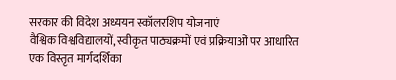सरकार की विदेश अध्ययन स्कॉलरशिप योजनाएं
वैश्विक विश्वविद्यालयों, स्वीकृत पाठ्यक्रमों एवं प्रक्रियाओं पर आधारित एक विस्तृत मार्गदर्शिका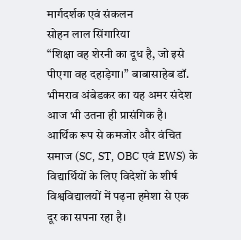मार्गदर्शक एवं संकलन
सोहन लाल सिंगारिया
“शिक्षा वह शेरनी का दूध है, जो इसे पीएगा वह दहाड़ेगा।” बाबासाहेब डॉ. भीमराव अंबेडकर का यह अमर संदेश आज भी उतना ही प्रासंगिक है।
आर्थिक रूप से कमजोर और वंचित समाज (SC, ST, OBC एवं EWS) के विद्यार्थियों के लिए विदेशों के शीर्ष विश्वविद्यालयों में पढ़ना हमेशा से एक दूर का सपना रहा है।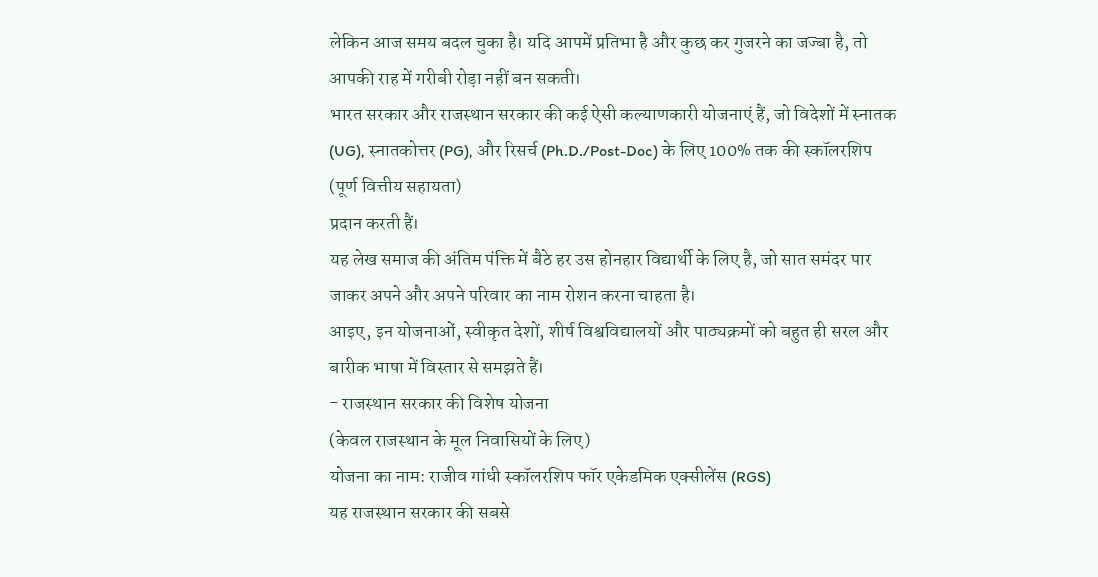लेकिन आज समय बदल चुका है। यदि आपमें प्रतिभा है और कुछ कर गुजरने का जज्बा है, तो आपकी राह में गरीबी रोड़ा नहीं बन सकती।
भारत सरकार और राजस्थान सरकार की कई ऐसी कल्याणकारी योजनाएं हैं, जो विदेशों में स्नातक (UG), स्नातकोत्तर (PG), और रिसर्च (Ph.D./Post-Doc) के लिए 100% तक की स्कॉलरशिप
(पूर्ण वित्तीय सहायता)
प्रदान करती हैं।
यह लेख समाज की अंतिम पंक्ति में बैठे हर उस होनहार विद्यार्थी के लिए है, जो सात समंदर पार जाकर अपने और अपने परिवार का नाम रोशन करना चाहता है।
आइए, इन योजनाओं, स्वीकृत देशों, शीर्ष विश्वविद्यालयों और पाठ्यक्रमों को बहुत ही सरल और बारीक भाषा में विस्तार से समझते हैं।
- राजस्थान सरकार की विशेष योजना
(केवल राजस्थान के मूल निवासियों के लिए)
योजना का नाम: राजीव गांधी स्कॉलरशिप फॉर एकेडमिक एक्सीलेंस (RGS)
यह राजस्थान सरकार की सबसे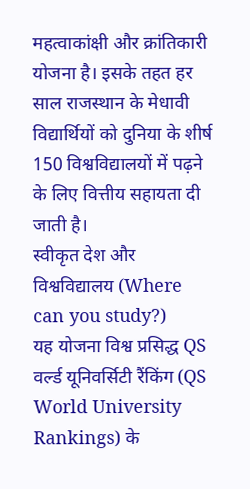महत्वाकांक्षी और क्रांतिकारी योजना है। इसके तहत हर साल राजस्थान के मेधावी विद्यार्थियों को दुनिया के शीर्ष 150 विश्वविद्यालयों में पढ़ने के लिए वित्तीय सहायता दी जाती है।
स्वीकृत देश और विश्वविद्यालय (Where can you study?)
यह योजना विश्व प्रसिद्ध QS वर्ल्ड यूनिवर्सिटी रैंकिंग (QS World University Rankings) के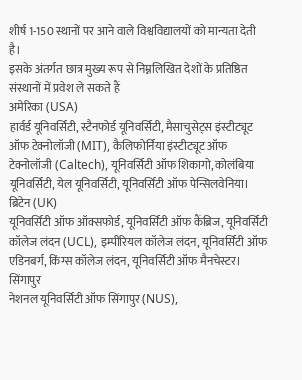शीर्ष 1-150 स्थानों पर आने वाले विश्वविद्यालयों को मान्यता देती है।
इसके अंतर्गत छात्र मुख्य रूप से निम्नलिखित देशों के प्रतिष्ठित संस्थानों में प्रवेश ले सकते हैं
अमेरिका (USA)
हार्वर्ड यूनिवर्सिटी, स्टैनफोर्ड यूनिवर्सिटी, मैसाचुसेट्स इंस्टीट्यूट ऑफ टेक्नोलॉजी (MIT), कैलिफोर्निया इंस्टीट्यूट ऑफ टेक्नोलॉजी (Caltech), यूनिवर्सिटी ऑफ शिकागो, कोलंबिया यूनिवर्सिटी, येल यूनिवर्सिटी, यूनिवर्सिटी ऑफ पेन्सिलवेनिया।
ब्रिटेन (UK)
यूनिवर्सिटी ऑफ ऑक्सफोर्ड, यूनिवर्सिटी ऑफ कैंब्रिज, यूनिवर्सिटी कॉलेज लंदन (UCL), इम्पीरियल कॉलेज लंदन, यूनिवर्सिटी ऑफ एडिनबर्ग, किंग्स कॉलेज लंदन, यूनिवर्सिटी ऑफ मैनचेस्टर।
सिंगापुर
नेशनल यूनिवर्सिटी ऑफ सिंगापुर (NUS),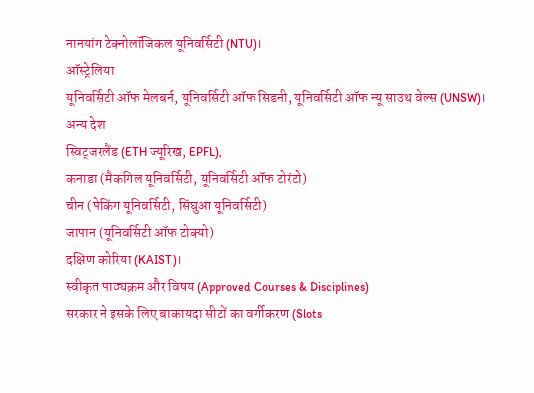नानयांग टेक्नोलॉजिकल यूनिवर्सिटी (NTU)।
ऑस्ट्रेलिया
यूनिवर्सिटी ऑफ मेलबर्न, यूनिवर्सिटी ऑफ सिडनी, यूनिवर्सिटी ऑफ न्यू साउथ वेल्स (UNSW)।
अन्य देश
स्विट्जरलैंड (ETH ज्यूरिख, EPFL),
कनाडा (मैकगिल यूनिवर्सिटी, यूनिवर्सिटी ऑफ टोरंटो)
चीन (पेकिंग यूनिवर्सिटी, सिंघुआ यूनिवर्सिटी)
जापान (यूनिवर्सिटी ऑफ टोक्यो)
दक्षिण कोरिया (KAIST)।
स्वीकृत पाठ्यक्रम और विषय (Approved Courses & Disciplines)
सरकार ने इसके लिए बाकायदा सीटों का वर्गीकरण (Slots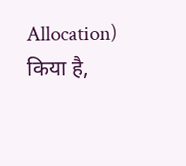Allocation) किया है,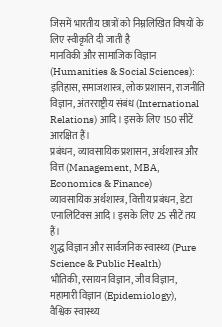जिसमें भारतीय छात्रों को निम्नलिखित विषयों के लिए स्वीकृति दी जाती है
मानविकी और सामाजिक विज्ञान (Humanities & Social Sciences): इतिहास, समाजशास्त्र, लोक प्रशासन, राजनीति विज्ञान, अंतरराष्ट्रीय संबंध (International Relations) आदि। इसके लिए 150 सीटें आरक्षित हैं।
प्रबंधन, व्यावसायिक प्रशासन, अर्थशास्त्र और वित्त (Management, MBA, Economics & Finance)
व्यावसायिक अर्थशास्त्र, वित्तीय प्रबंधन, डेटा एनालिटिक्स आदि। इसके लिए 25 सीटें तय हैं।
शुद्ध विज्ञान और सार्वजनिक स्वास्थ्य (Pure Science & Public Health)
भौतिकी, रसायन विज्ञान, जीव विज्ञान, महामारी विज्ञान (Epidemiology),
वैश्विक स्वास्थ्य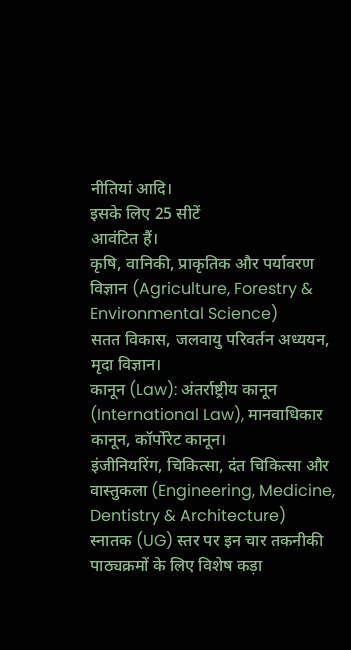नीतियां आदि।
इसके लिए 25 सीटें
आवंटित हैं।
कृषि, वानिकी, प्राकृतिक और पर्यावरण विज्ञान (Agriculture, Forestry & Environmental Science)
सतत विकास, जलवायु परिवर्तन अध्ययन, मृदा विज्ञान।
कानून (Law): अंतर्राष्ट्रीय कानून (International Law), मानवाधिकार कानून, कॉर्पोरेट कानून।
इंजीनियरिंग, चिकित्सा, दंत चिकित्सा और वास्तुकला (Engineering, Medicine, Dentistry & Architecture)
स्नातक (UG) स्तर पर इन चार तकनीकी पाठ्यक्रमों के लिए विशेष कड़ा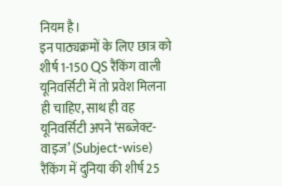नियम है।
इन पाठ्यक्रमों के लिए छात्र को शीर्ष 1-150 QS रैंकिंग वाली यूनिवर्सिटी में तो प्रवेश मिलना ही चाहिए, साथ ही वह यूनिवर्सिटी अपने ‘सब्जेक्ट-वाइज’ (Subject-wise) रैंकिंग में दुनिया की शीर्ष 25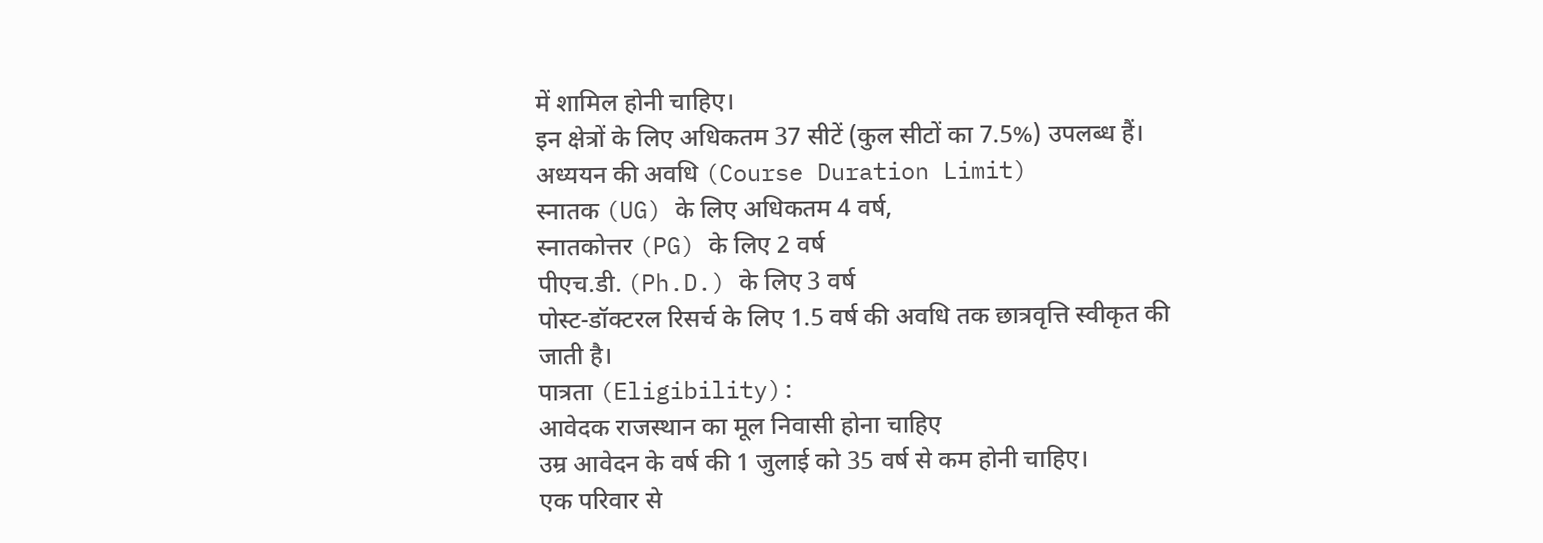में शामिल होनी चाहिए।
इन क्षेत्रों के लिए अधिकतम 37 सीटें (कुल सीटों का 7.5%) उपलब्ध हैं।
अध्ययन की अवधि (Course Duration Limit)
स्नातक (UG) के लिए अधिकतम 4 वर्ष,
स्नातकोत्तर (PG) के लिए 2 वर्ष
पीएच.डी. (Ph.D.) के लिए 3 वर्ष
पोस्ट-डॉक्टरल रिसर्च के लिए 1.5 वर्ष की अवधि तक छात्रवृत्ति स्वीकृत की जाती है।
पात्रता (Eligibility):
आवेदक राजस्थान का मूल निवासी होना चाहिए
उम्र आवेदन के वर्ष की 1 जुलाई को 35 वर्ष से कम होनी चाहिए।
एक परिवार से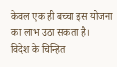केवल एक ही बच्चा इस योजना का लाभ उठा सकता है।
विदेश के चिन्हित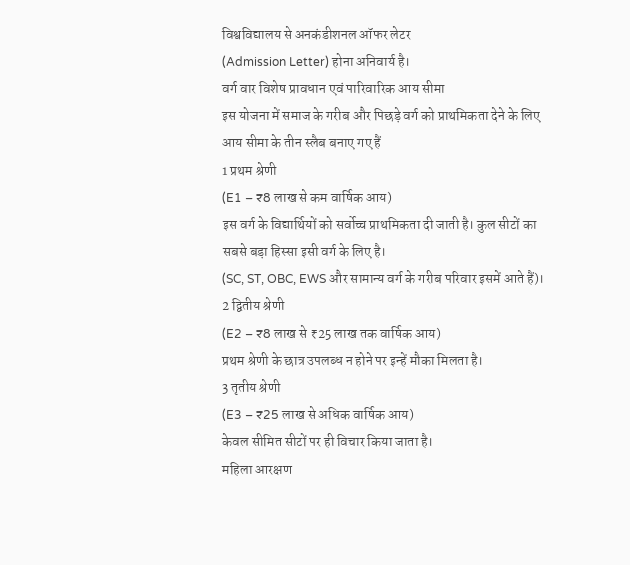विश्वविद्यालय से अनकंडीशनल ऑफर लेटर
(Admission Letter) होना अनिवार्य है।
वर्ग वार विशेष प्रावधान एवं पारिवारिक आय सीमा
इस योजना में समाज के गरीब और पिछड़े वर्ग को प्राथमिकता देने के लिए आय सीमा के तीन स्लैब बनाए गए हैं
1 प्रथम श्रेणी
(E1 – ₹8 लाख से कम वार्षिक आय)
इस वर्ग के विद्यार्थियों को सर्वोच्च प्राथमिकता दी जाती है। कुल सीटों का सबसे बड़ा हिस्सा इसी वर्ग के लिए है।
(SC, ST, OBC, EWS और सामान्य वर्ग के गरीब परिवार इसमें आते हैं)।
2 द्वितीय श्रेणी
(E2 – ₹8 लाख से ₹25 लाख तक वार्षिक आय)
प्रथम श्रेणी के छात्र उपलब्ध न होने पर इन्हें मौका मिलता है।
3 तृतीय श्रेणी
(E3 – ₹25 लाख से अधिक वार्षिक आय)
केवल सीमित सीटों पर ही विचार किया जाता है।
महिला आरक्षण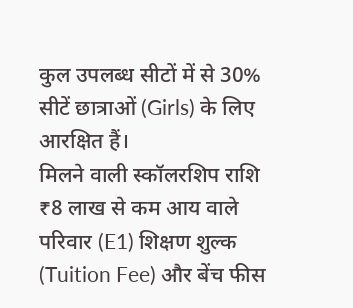कुल उपलब्ध सीटों में से 30% सीटें छात्राओं (Girls) के लिए आरक्षित हैं।
मिलने वाली स्कॉलरशिप राशि
₹8 लाख से कम आय वाले परिवार (E1) शिक्षण शुल्क (Tuition Fee) और बेंच फीस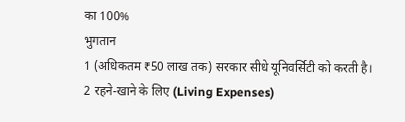का 100%
भुगतान
1 (अधिकतम ₹50 लाख तक) सरकार सीधे यूनिवर्सिटी को करती है।
2 रहने-खाने के लिए (Living Expenses)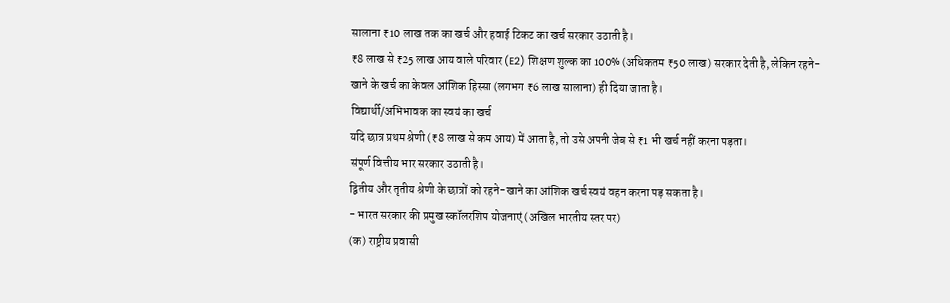सालाना ₹10 लाख तक का खर्च और हवाई टिकट का खर्च सरकार उठाती है।
₹8 लाख से ₹25 लाख आय वाले परिवार (E2) शिक्षण शुल्क का 100% (अधिकतम ₹50 लाख) सरकार देती है, लेकिन रहने-खाने के खर्च का केवल आंशिक हिस्सा (लगभग ₹6 लाख सालाना) ही दिया जाता है।
विद्यार्थी/अभिभावक का स्वयं का खर्च
यदि छात्र प्रथम श्रेणी (₹8 लाख से कम आय) में आता है, तो उसे अपनी जेब से ₹1 भी खर्च नहीं करना पड़ता।
संपूर्ण वित्तीय भार सरकार उठाती है।
द्वितीय और तृतीय श्रेणी के छात्रों को रहने-खाने का आंशिक खर्च स्वयं वहन करना पड़ सकता है।
- भारत सरकार की प्रमुख स्कॉलरशिप योजनाएं (अखिल भारतीय स्तर पर)
(क) राष्ट्रीय प्रवासी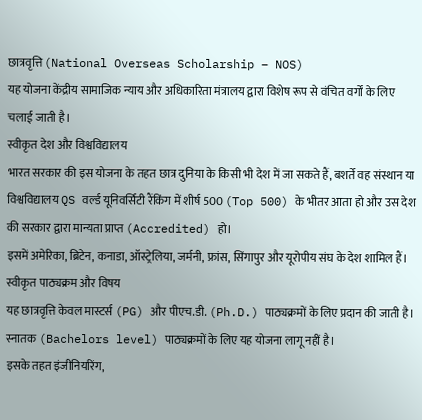छात्रवृत्ति (National Overseas Scholarship – NOS)
यह योजना केंद्रीय सामाजिक न्याय और अधिकारिता मंत्रालय द्वारा विशेष रूप से वंचित वर्गों के लिए चलाई जाती है।
स्वीकृत देश और विश्वविद्यालय
भारत सरकार की इस योजना के तहत छात्र दुनिया के किसी भी देश में जा सकते हैं, बशर्ते वह संस्थान या विश्वविद्यालय QS वर्ल्ड यूनिवर्सिटी रैंकिंग में शीर्ष 500 (Top 500) के भीतर आता हो और उस देश की सरकार द्वारा मान्यता प्राप्त (Accredited) हो।
इसमें अमेरिका, ब्रिटेन, कनाडा, ऑस्ट्रेलिया, जर्मनी, फ्रांस, सिंगापुर और यूरोपीय संघ के देश शामिल हैं।
स्वीकृत पाठ्यक्रम और विषय
यह छात्रवृत्ति केवल मास्टर्स (PG) और पीएच.डी. (Ph.D.) पाठ्यक्रमों के लिए प्रदान की जाती है।
स्नातक (Bachelors level) पाठ्यक्रमों के लिए यह योजना लागू नहीं है।
इसके तहत इंजीनियरिंग,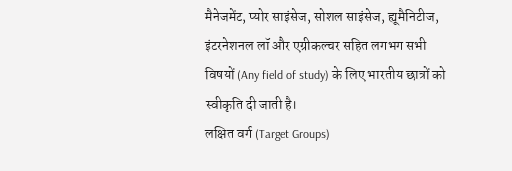मैनेजमेंट, प्योर साइंसेज, सोशल साइंसेज, ह्यूमैनिटीज, इंटरनेशनल लॉ और एग्रीकल्चर सहित लगभग सभी विषयों (Any field of study) के लिए भारतीय छात्रों को स्वीकृति दी जाती है।
लक्षित वर्ग (Target Groups)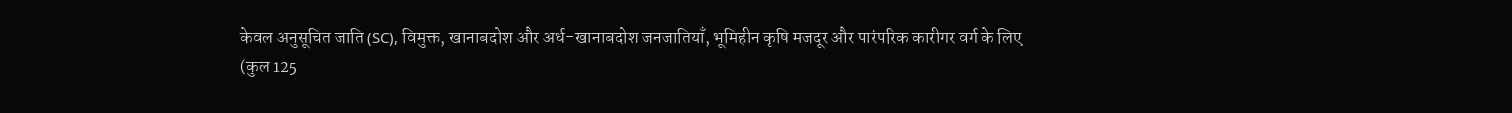केवल अनुसूचित जाति (SC), विमुक्त, खानाबदोश और अर्ध-खानाबदोश जनजातियाँ, भूमिहीन कृषि मजदूर और पारंपरिक कारीगर वर्ग के लिए
(कुल 125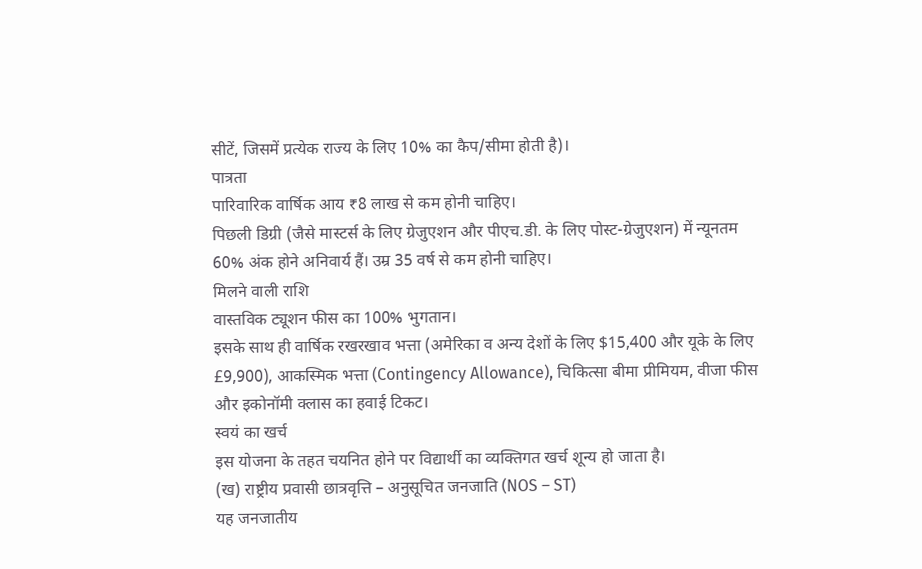सीटें, जिसमें प्रत्येक राज्य के लिए 10% का कैप/सीमा होती है)।
पात्रता
पारिवारिक वार्षिक आय ₹8 लाख से कम होनी चाहिए।
पिछली डिग्री (जैसे मास्टर्स के लिए ग्रेजुएशन और पीएच.डी. के लिए पोस्ट-ग्रेजुएशन) में न्यूनतम 60% अंक होने अनिवार्य हैं। उम्र 35 वर्ष से कम होनी चाहिए।
मिलने वाली राशि
वास्तविक ट्यूशन फीस का 100% भुगतान।
इसके साथ ही वार्षिक रखरखाव भत्ता (अमेरिका व अन्य देशों के लिए $15,400 और यूके के लिए £9,900), आकस्मिक भत्ता (Contingency Allowance), चिकित्सा बीमा प्रीमियम, वीजा फीस और इकोनॉमी क्लास का हवाई टिकट।
स्वयं का खर्च
इस योजना के तहत चयनित होने पर विद्यार्थी का व्यक्तिगत खर्च शून्य हो जाता है।
(ख) राष्ट्रीय प्रवासी छात्रवृत्ति – अनुसूचित जनजाति (NOS – ST)
यह जनजातीय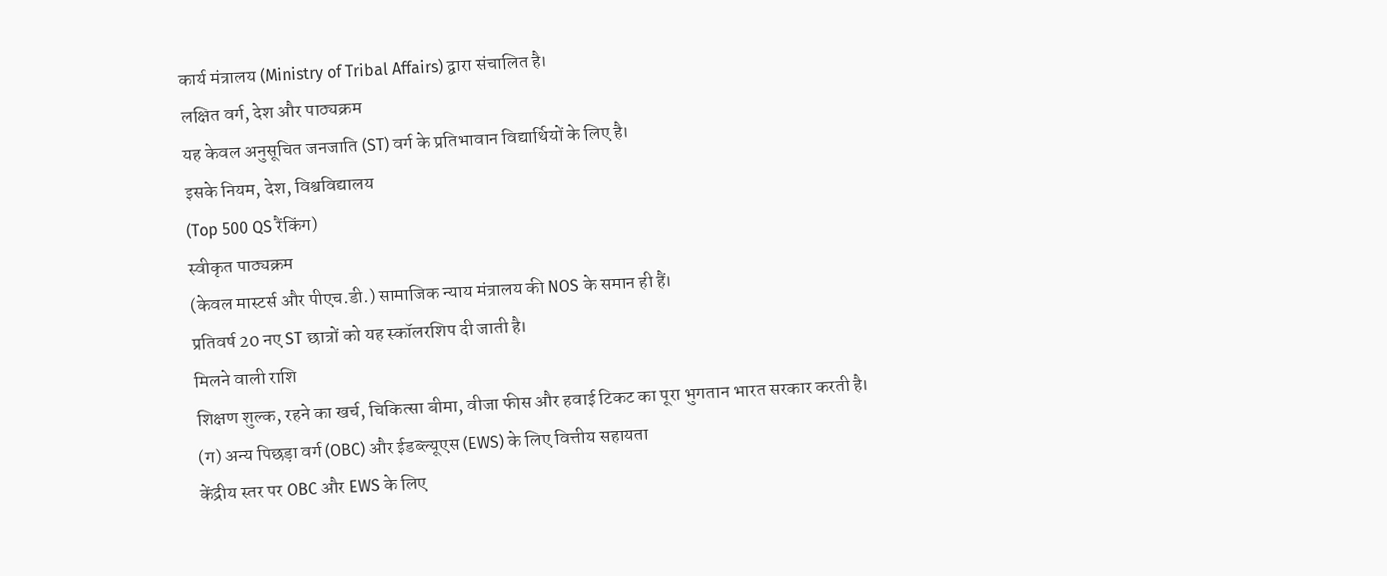कार्य मंत्रालय (Ministry of Tribal Affairs) द्वारा संचालित है।
लक्षित वर्ग, देश और पाठ्यक्रम
यह केवल अनुसूचित जनजाति (ST) वर्ग के प्रतिभावान विद्यार्थियों के लिए है।
इसके नियम, देश, विश्वविद्यालय
(Top 500 QS रैंकिंग)
स्वीकृत पाठ्यक्रम
(केवल मास्टर्स और पीएच.डी.) सामाजिक न्याय मंत्रालय की NOS के समान ही हैं।
प्रतिवर्ष 20 नए ST छात्रों को यह स्कॉलरशिप दी जाती है।
मिलने वाली राशि
शिक्षण शुल्क, रहने का खर्च, चिकित्सा बीमा, वीजा फीस और हवाई टिकट का पूरा भुगतान भारत सरकार करती है।
(ग) अन्य पिछड़ा वर्ग (OBC) और ईडब्ल्यूएस (EWS) के लिए वित्तीय सहायता
केंद्रीय स्तर पर OBC और EWS के लिए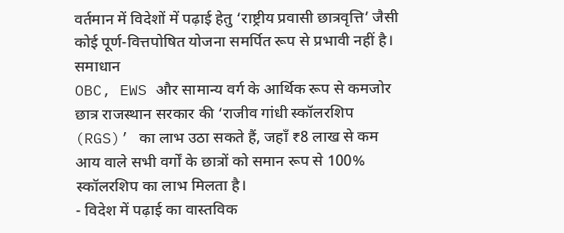वर्तमान में विदेशों में पढ़ाई हेतु ‘राष्ट्रीय प्रवासी छात्रवृत्ति’ जैसी कोई पूर्ण-वित्तपोषित योजना समर्पित रूप से प्रभावी नहीं है।
समाधान
OBC, EWS और सामान्य वर्ग के आर्थिक रूप से कमजोर छात्र राजस्थान सरकार की ‘राजीव गांधी स्कॉलरशिप (RGS)’ का लाभ उठा सकते हैं, जहाँ ₹8 लाख से कम आय वाले सभी वर्गों के छात्रों को समान रूप से 100% स्कॉलरशिप का लाभ मिलता है।
- विदेश में पढ़ाई का वास्तविक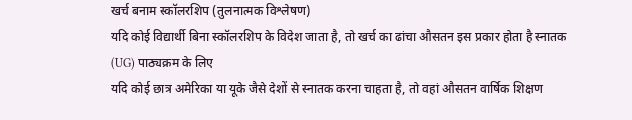खर्च बनाम स्कॉलरशिप (तुलनात्मक विश्लेषण)
यदि कोई विद्यार्थी बिना स्कॉलरशिप के विदेश जाता है, तो खर्च का ढांचा औसतन इस प्रकार होता है स्नातक (UG) पाठ्यक्रम के लिए
यदि कोई छात्र अमेरिका या यूके जैसे देशों से स्नातक करना चाहता है, तो वहां औसतन वार्षिक शिक्षण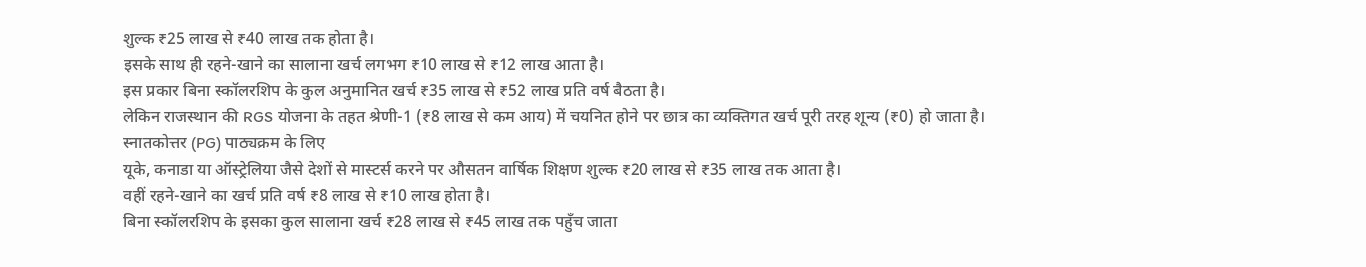शुल्क ₹25 लाख से ₹40 लाख तक होता है।
इसके साथ ही रहने-खाने का सालाना खर्च लगभग ₹10 लाख से ₹12 लाख आता है।
इस प्रकार बिना स्कॉलरशिप के कुल अनुमानित खर्च ₹35 लाख से ₹52 लाख प्रति वर्ष बैठता है।
लेकिन राजस्थान की RGS योजना के तहत श्रेणी-1 (₹8 लाख से कम आय) में चयनित होने पर छात्र का व्यक्तिगत खर्च पूरी तरह शून्य (₹0) हो जाता है।
स्नातकोत्तर (PG) पाठ्यक्रम के लिए
यूके, कनाडा या ऑस्ट्रेलिया जैसे देशों से मास्टर्स करने पर औसतन वार्षिक शिक्षण शुल्क ₹20 लाख से ₹35 लाख तक आता है।
वहीं रहने-खाने का खर्च प्रति वर्ष ₹8 लाख से ₹10 लाख होता है।
बिना स्कॉलरशिप के इसका कुल सालाना खर्च ₹28 लाख से ₹45 लाख तक पहुँच जाता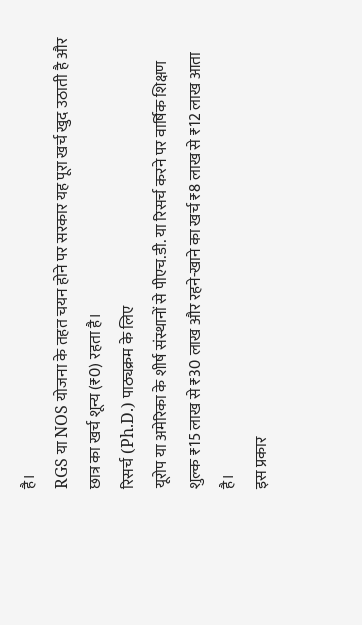है।
RGS या NOS योजना के तहत चयन होने पर सरकार यह पूरा खर्च खुद उठाती है और छात्र का खर्च शून्य (₹0) रहता है।
रिसर्च (Ph.D.) पाठ्यक्रम के लिए
यूरोप या अमेरिका के शीर्ष संस्थानों से पीएच.डी. या रिसर्च करने पर वार्षिक शिक्षण शुल्क ₹15 लाख से ₹30 लाख और रहने-खाने का खर्च ₹8 लाख से ₹12 लाख आता है।
इस प्रकार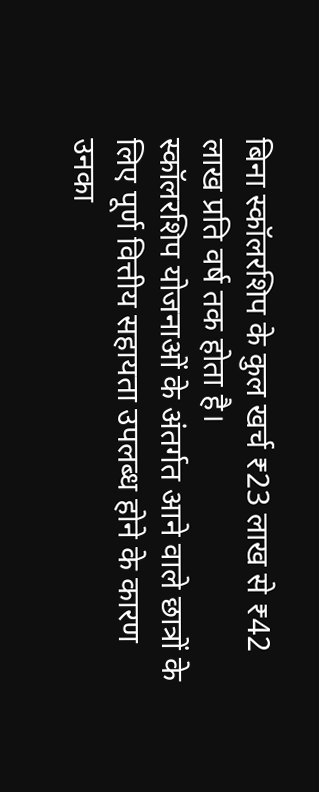बिना स्कॉलरशिप के कुल खर्च ₹23 लाख से ₹42 लाख प्रति वर्ष तक होता है।
स्कॉलरशिप योजनाओं के अंतर्गत आने वाले छात्रों के लिए पूर्ण वित्तीय सहायता उपलब्ध होने के कारण उनका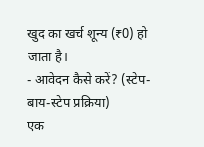खुद का खर्च शून्य (₹0) हो जाता है।
- आवेदन कैसे करें? (स्टेप-बाय-स्टेप प्रक्रिया)
एक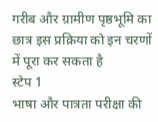गरीब और ग्रामीण पृष्ठभूमि का छात्र इस प्रक्रिया को इन चरणों में पूरा कर सकता है
स्टेप 1
भाषा और पात्रता परीक्षा की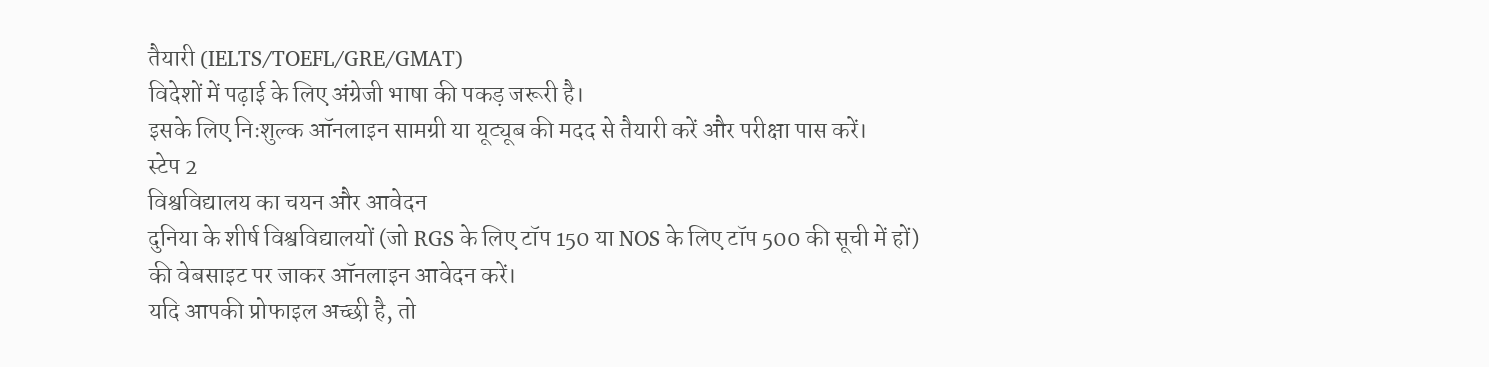तैयारी (IELTS/TOEFL/GRE/GMAT)
विदेशों में पढ़ाई के लिए अंग्रेजी भाषा की पकड़ जरूरी है।
इसके लिए निःशुल्क ऑनलाइन सामग्री या यूट्यूब की मदद से तैयारी करें और परीक्षा पास करें।
स्टेप 2
विश्वविद्यालय का चयन और आवेदन
दुनिया के शीर्ष विश्वविद्यालयों (जो RGS के लिए टॉप 150 या NOS के लिए टॉप 500 की सूची में हों) की वेबसाइट पर जाकर ऑनलाइन आवेदन करें।
यदि आपकी प्रोफाइल अच्छी है, तो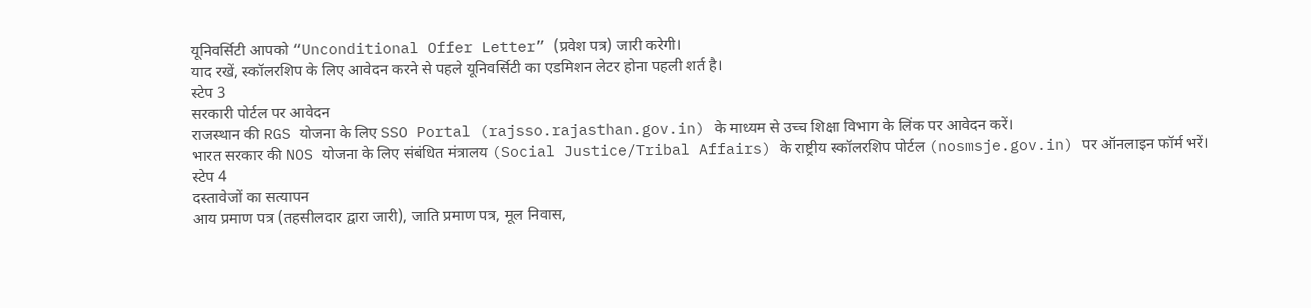यूनिवर्सिटी आपको “Unconditional Offer Letter” (प्रवेश पत्र) जारी करेगी।
याद रखें, स्कॉलरशिप के लिए आवेदन करने से पहले यूनिवर्सिटी का एडमिशन लेटर होना पहली शर्त है।
स्टेप 3
सरकारी पोर्टल पर आवेदन
राजस्थान की RGS योजना के लिए SSO Portal (rajsso.rajasthan.gov.in) के माध्यम से उच्च शिक्षा विभाग के लिंक पर आवेदन करें।
भारत सरकार की NOS योजना के लिए संबंधित मंत्रालय (Social Justice/Tribal Affairs) के राष्ट्रीय स्कॉलरशिप पोर्टल (nosmsje.gov.in) पर ऑनलाइन फॉर्म भरें।
स्टेप 4
दस्तावेजों का सत्यापन
आय प्रमाण पत्र (तहसीलदार द्वारा जारी), जाति प्रमाण पत्र, मूल निवास,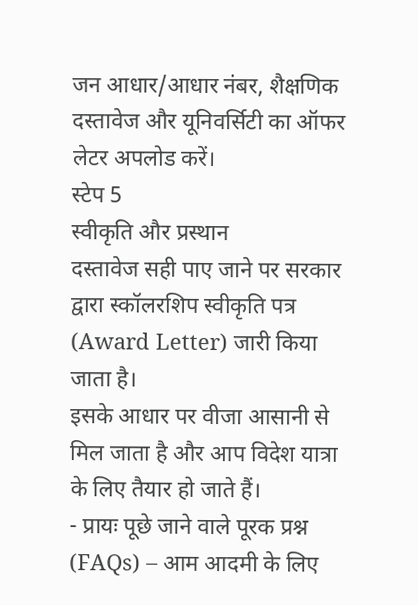जन आधार/आधार नंबर, शैक्षणिक दस्तावेज और यूनिवर्सिटी का ऑफर लेटर अपलोड करें।
स्टेप 5
स्वीकृति और प्रस्थान
दस्तावेज सही पाए जाने पर सरकार द्वारा स्कॉलरशिप स्वीकृति पत्र (Award Letter) जारी किया जाता है।
इसके आधार पर वीजा आसानी से मिल जाता है और आप विदेश यात्रा के लिए तैयार हो जाते हैं।
- प्रायः पूछे जाने वाले पूरक प्रश्न (FAQs) – आम आदमी के लिए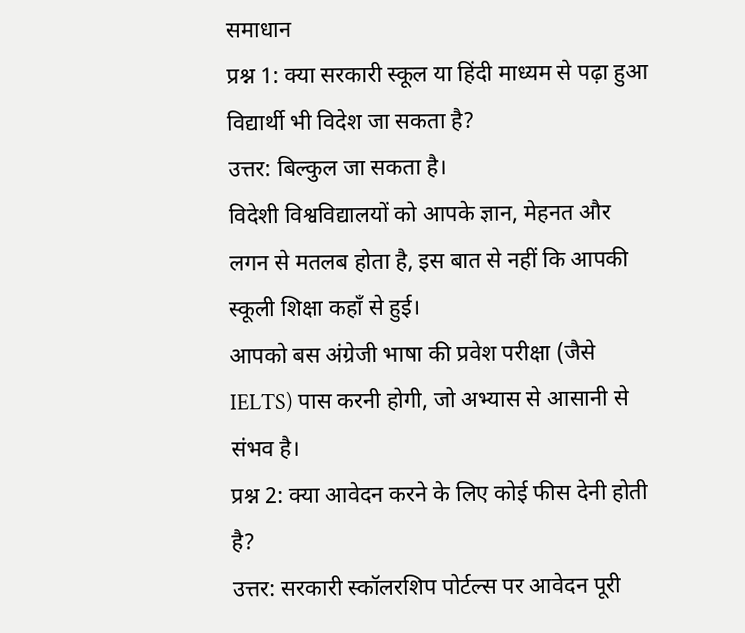समाधान
प्रश्न 1: क्या सरकारी स्कूल या हिंदी माध्यम से पढ़ा हुआ विद्यार्थी भी विदेश जा सकता है?
उत्तर: बिल्कुल जा सकता है।
विदेशी विश्वविद्यालयों को आपके ज्ञान, मेहनत और लगन से मतलब होता है, इस बात से नहीं कि आपकी स्कूली शिक्षा कहाँ से हुई।
आपको बस अंग्रेजी भाषा की प्रवेश परीक्षा (जैसे IELTS) पास करनी होगी, जो अभ्यास से आसानी से संभव है।
प्रश्न 2: क्या आवेदन करने के लिए कोई फीस देनी होती है?
उत्तर: सरकारी स्कॉलरशिप पोर्टल्स पर आवेदन पूरी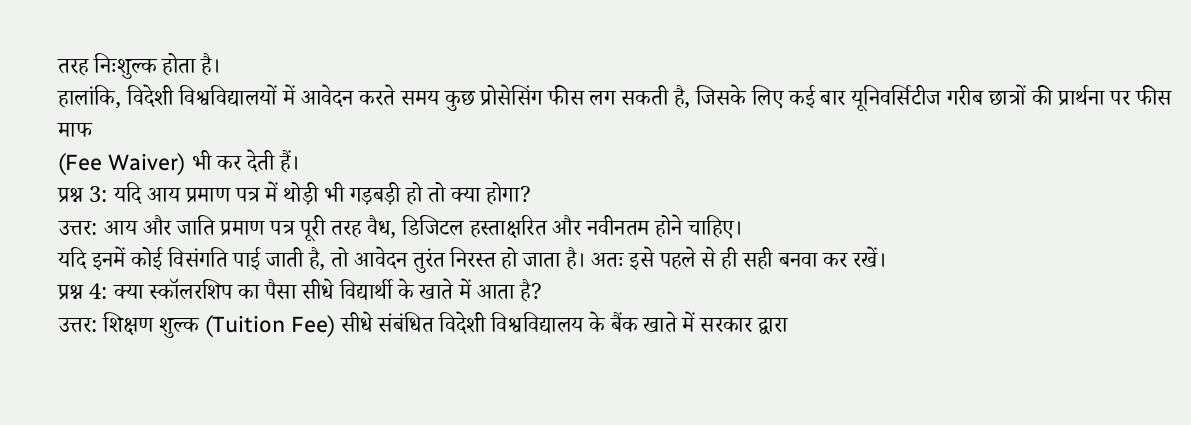तरह निःशुल्क होता है।
हालांकि, विदेशी विश्वविद्यालयों में आवेदन करते समय कुछ प्रोसेसिंग फीस लग सकती है, जिसके लिए कई बार यूनिवर्सिटीज गरीब छात्रों की प्रार्थना पर फीस माफ
(Fee Waiver) भी कर देती हैं।
प्रश्न 3: यदि आय प्रमाण पत्र में थोड़ी भी गड़बड़ी हो तो क्या होगा?
उत्तर: आय और जाति प्रमाण पत्र पूरी तरह वैध, डिजिटल हस्ताक्षरित और नवीनतम होने चाहिए।
यदि इनमें कोई विसंगति पाई जाती है, तो आवेदन तुरंत निरस्त हो जाता है। अतः इसे पहले से ही सही बनवा कर रखें।
प्रश्न 4: क्या स्कॉलरशिप का पैसा सीधे विद्यार्थी के खाते में आता है?
उत्तर: शिक्षण शुल्क (Tuition Fee) सीधे संबंधित विदेशी विश्वविद्यालय के बैंक खाते में सरकार द्वारा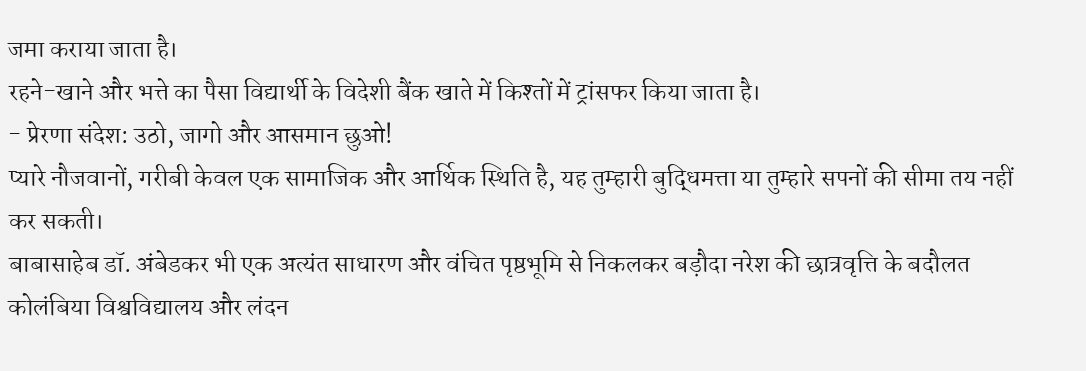जमा कराया जाता है।
रहने-खाने और भत्ते का पैसा विद्यार्थी के विदेशी बैंक खाते में किश्तों में ट्रांसफर किया जाता है।
- प्रेरणा संदेश: उठो, जागो और आसमान छुओ!
प्यारे नौजवानों, गरीबी केवल एक सामाजिक और आर्थिक स्थिति है, यह तुम्हारी बुद्धिमत्ता या तुम्हारे सपनों की सीमा तय नहीं कर सकती।
बाबासाहेब डॉ. अंबेडकर भी एक अत्यंत साधारण और वंचित पृष्ठभूमि से निकलकर बड़ौदा नरेश की छात्रवृत्ति के बदौलत कोलंबिया विश्वविद्यालय और लंदन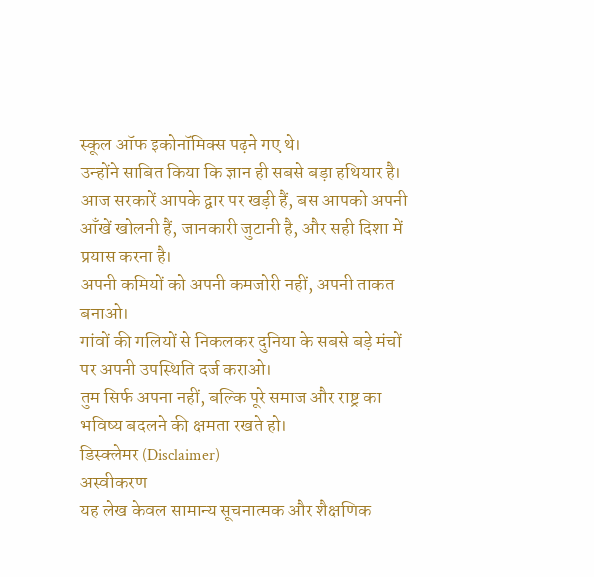स्कूल ऑफ इकोनॉमिक्स पढ़ने गए थे।
उन्होंने साबित किया कि ज्ञान ही सबसे बड़ा हथियार है।
आज सरकारें आपके द्वार पर खड़ी हैं, बस आपको अपनी आँखें खोलनी हैं, जानकारी जुटानी है, और सही दिशा में प्रयास करना है।
अपनी कमियों को अपनी कमजोरी नहीं, अपनी ताकत बनाओ।
गांवों की गलियों से निकलकर दुनिया के सबसे बड़े मंचों पर अपनी उपस्थिति दर्ज कराओ।
तुम सिर्फ अपना नहीं, बल्कि पूरे समाज और राष्ट्र का भविष्य बदलने की क्षमता रखते हो।
डिस्क्लेमर (Disclaimer)
अस्वीकरण
यह लेख केवल सामान्य सूचनात्मक और शैक्षणिक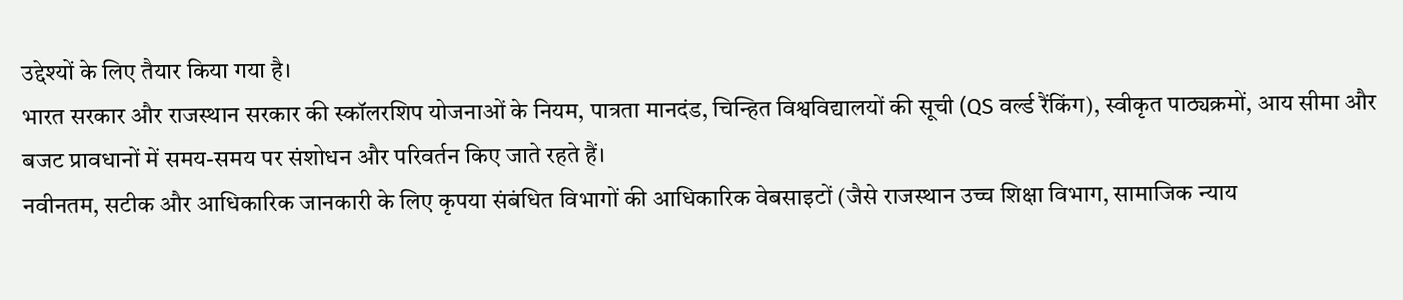उद्देश्यों के लिए तैयार किया गया है।
भारत सरकार और राजस्थान सरकार की स्कॉलरशिप योजनाओं के नियम, पात्रता मानदंड, चिन्हित विश्वविद्यालयों की सूची (QS वर्ल्ड रैंकिंग), स्वीकृत पाठ्यक्रमों, आय सीमा और बजट प्रावधानों में समय-समय पर संशोधन और परिवर्तन किए जाते रहते हैं।
नवीनतम, सटीक और आधिकारिक जानकारी के लिए कृपया संबंधित विभागों की आधिकारिक वेबसाइटों (जैसे राजस्थान उच्च शिक्षा विभाग, सामाजिक न्याय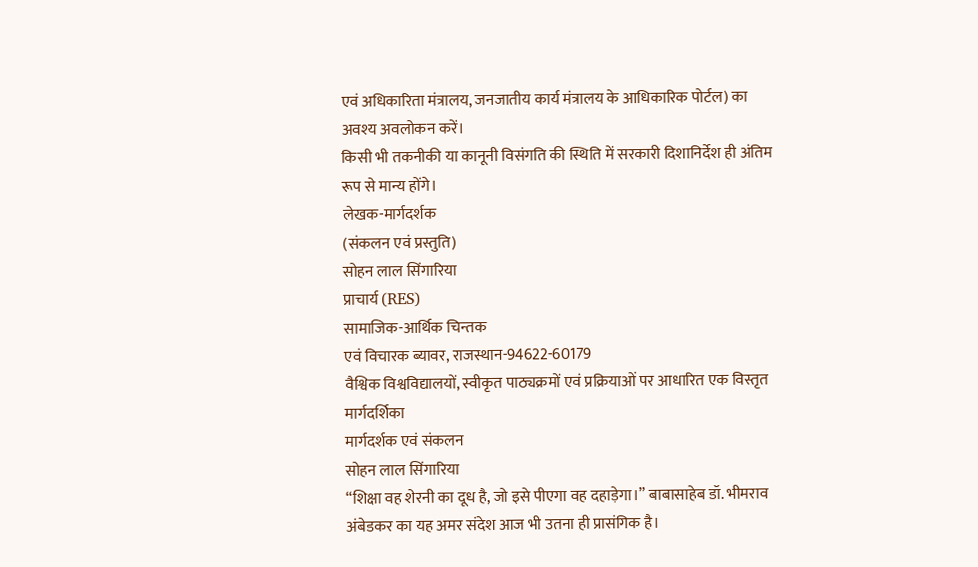एवं अधिकारिता मंत्रालय, जनजातीय कार्य मंत्रालय के आधिकारिक पोर्टल) का अवश्य अवलोकन करें।
किसी भी तकनीकी या कानूनी विसंगति की स्थिति में सरकारी दिशानिर्देश ही अंतिम रूप से मान्य होंगे।
लेखक-मार्गदर्शक
(संकलन एवं प्रस्तुति)
सोहन लाल सिंगारिया
प्राचार्य (RES)
सामाजिक-आर्थिक चिन्तक
एवं विचारक ब्यावर, राजस्थान-94622-60179
वैश्विक विश्वविद्यालयों, स्वीकृत पाठ्यक्रमों एवं प्रक्रियाओं पर आधारित एक विस्तृत मार्गदर्शिका
मार्गदर्शक एवं संकलन
सोहन लाल सिंगारिया
“शिक्षा वह शेरनी का दूध है, जो इसे पीएगा वह दहाड़ेगा।” बाबासाहेब डॉ. भीमराव अंबेडकर का यह अमर संदेश आज भी उतना ही प्रासंगिक है।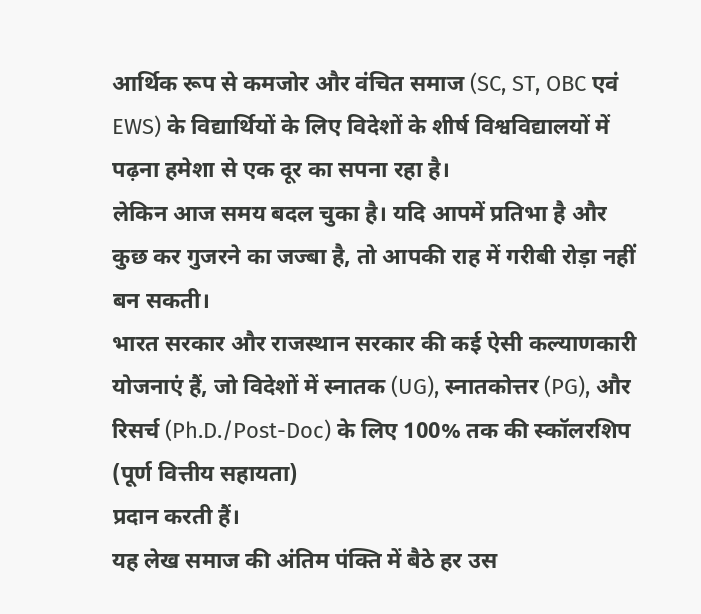आर्थिक रूप से कमजोर और वंचित समाज (SC, ST, OBC एवं EWS) के विद्यार्थियों के लिए विदेशों के शीर्ष विश्वविद्यालयों में पढ़ना हमेशा से एक दूर का सपना रहा है।
लेकिन आज समय बदल चुका है। यदि आपमें प्रतिभा है और कुछ कर गुजरने का जज्बा है, तो आपकी राह में गरीबी रोड़ा नहीं बन सकती।
भारत सरकार और राजस्थान सरकार की कई ऐसी कल्याणकारी योजनाएं हैं, जो विदेशों में स्नातक (UG), स्नातकोत्तर (PG), और रिसर्च (Ph.D./Post-Doc) के लिए 100% तक की स्कॉलरशिप
(पूर्ण वित्तीय सहायता)
प्रदान करती हैं।
यह लेख समाज की अंतिम पंक्ति में बैठे हर उस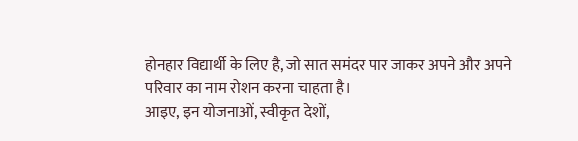होनहार विद्यार्थी के लिए है, जो सात समंदर पार जाकर अपने और अपने परिवार का नाम रोशन करना चाहता है।
आइए, इन योजनाओं, स्वीकृत देशों,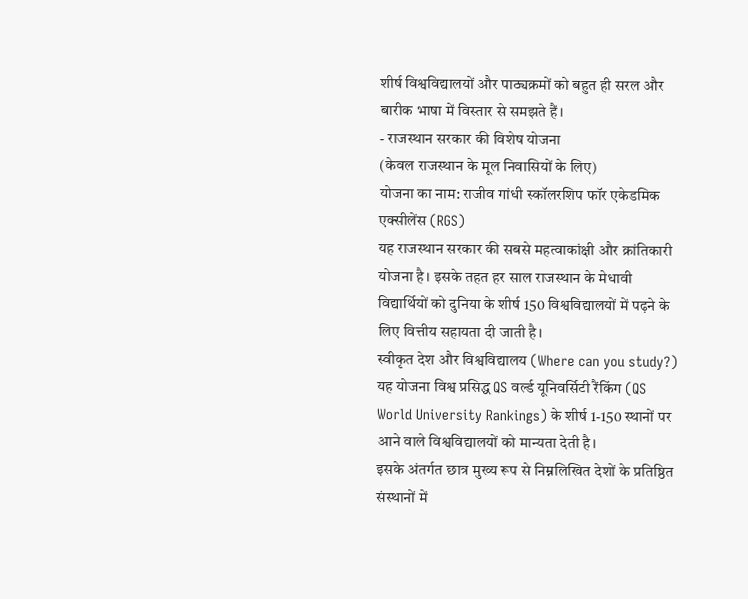शीर्ष विश्वविद्यालयों और पाठ्यक्रमों को बहुत ही सरल और बारीक भाषा में विस्तार से समझते हैं।
- राजस्थान सरकार की विशेष योजना
(केवल राजस्थान के मूल निवासियों के लिए)
योजना का नाम: राजीव गांधी स्कॉलरशिप फॉर एकेडमिक एक्सीलेंस (RGS)
यह राजस्थान सरकार की सबसे महत्वाकांक्षी और क्रांतिकारी योजना है। इसके तहत हर साल राजस्थान के मेधावी विद्यार्थियों को दुनिया के शीर्ष 150 विश्वविद्यालयों में पढ़ने के लिए वित्तीय सहायता दी जाती है।
स्वीकृत देश और विश्वविद्यालय (Where can you study?)
यह योजना विश्व प्रसिद्ध QS वर्ल्ड यूनिवर्सिटी रैंकिंग (QS World University Rankings) के शीर्ष 1-150 स्थानों पर आने वाले विश्वविद्यालयों को मान्यता देती है।
इसके अंतर्गत छात्र मुख्य रूप से निम्नलिखित देशों के प्रतिष्ठित संस्थानों में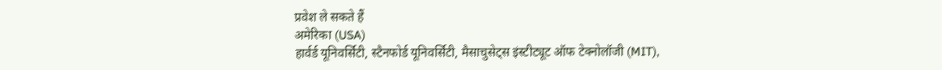प्रवेश ले सकते हैं
अमेरिका (USA)
हार्वर्ड यूनिवर्सिटी, स्टैनफोर्ड यूनिवर्सिटी, मैसाचुसेट्स इंस्टीट्यूट ऑफ टेक्नोलॉजी (MIT),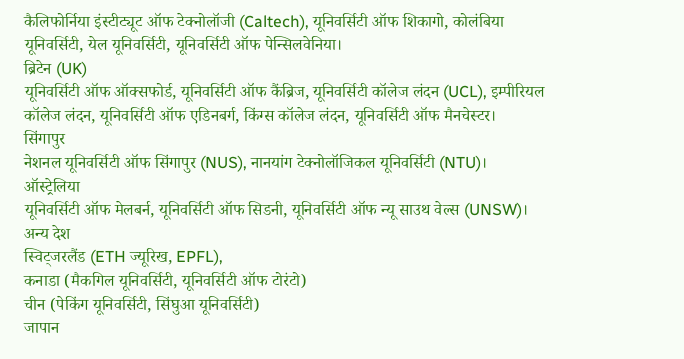कैलिफोर्निया इंस्टीट्यूट ऑफ टेक्नोलॉजी (Caltech), यूनिवर्सिटी ऑफ शिकागो, कोलंबिया यूनिवर्सिटी, येल यूनिवर्सिटी, यूनिवर्सिटी ऑफ पेन्सिलवेनिया।
ब्रिटेन (UK)
यूनिवर्सिटी ऑफ ऑक्सफोर्ड, यूनिवर्सिटी ऑफ कैंब्रिज, यूनिवर्सिटी कॉलेज लंदन (UCL), इम्पीरियल कॉलेज लंदन, यूनिवर्सिटी ऑफ एडिनबर्ग, किंग्स कॉलेज लंदन, यूनिवर्सिटी ऑफ मैनचेस्टर।
सिंगापुर
नेशनल यूनिवर्सिटी ऑफ सिंगापुर (NUS), नानयांग टेक्नोलॉजिकल यूनिवर्सिटी (NTU)।
ऑस्ट्रेलिया
यूनिवर्सिटी ऑफ मेलबर्न, यूनिवर्सिटी ऑफ सिडनी, यूनिवर्सिटी ऑफ न्यू साउथ वेल्स (UNSW)।
अन्य देश
स्विट्जरलैंड (ETH ज्यूरिख, EPFL),
कनाडा (मैकगिल यूनिवर्सिटी, यूनिवर्सिटी ऑफ टोरंटो)
चीन (पेकिंग यूनिवर्सिटी, सिंघुआ यूनिवर्सिटी)
जापान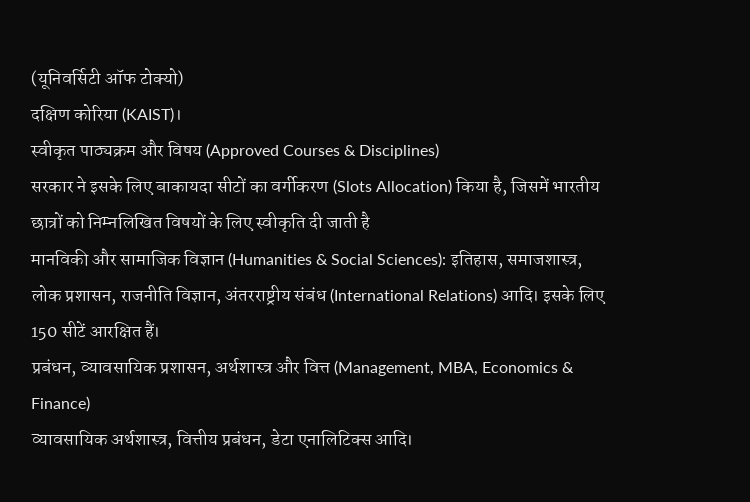(यूनिवर्सिटी ऑफ टोक्यो)
दक्षिण कोरिया (KAIST)।
स्वीकृत पाठ्यक्रम और विषय (Approved Courses & Disciplines)
सरकार ने इसके लिए बाकायदा सीटों का वर्गीकरण (Slots Allocation) किया है, जिसमें भारतीय छात्रों को निम्नलिखित विषयों के लिए स्वीकृति दी जाती है
मानविकी और सामाजिक विज्ञान (Humanities & Social Sciences): इतिहास, समाजशास्त्र, लोक प्रशासन, राजनीति विज्ञान, अंतरराष्ट्रीय संबंध (International Relations) आदि। इसके लिए 150 सीटें आरक्षित हैं।
प्रबंधन, व्यावसायिक प्रशासन, अर्थशास्त्र और वित्त (Management, MBA, Economics & Finance)
व्यावसायिक अर्थशास्त्र, वित्तीय प्रबंधन, डेटा एनालिटिक्स आदि।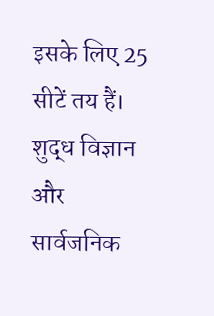इसके लिए 25 सीटें तय हैं।
शुद्ध विज्ञान और सार्वजनिक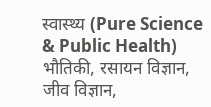स्वास्थ्य (Pure Science & Public Health)
भौतिकी, रसायन विज्ञान, जीव विज्ञान,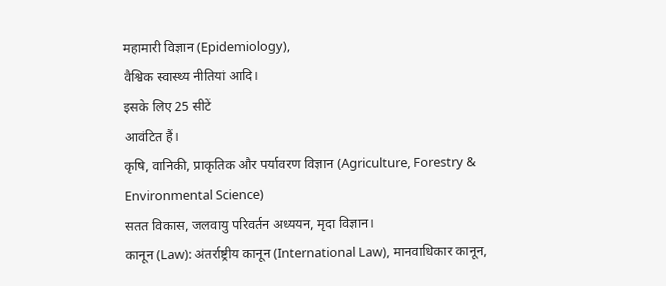महामारी विज्ञान (Epidemiology),
वैश्विक स्वास्थ्य नीतियां आदि।
इसके लिए 25 सीटें
आवंटित हैं।
कृषि, वानिकी, प्राकृतिक और पर्यावरण विज्ञान (Agriculture, Forestry & Environmental Science)
सतत विकास, जलवायु परिवर्तन अध्ययन, मृदा विज्ञान।
कानून (Law): अंतर्राष्ट्रीय कानून (International Law), मानवाधिकार कानून,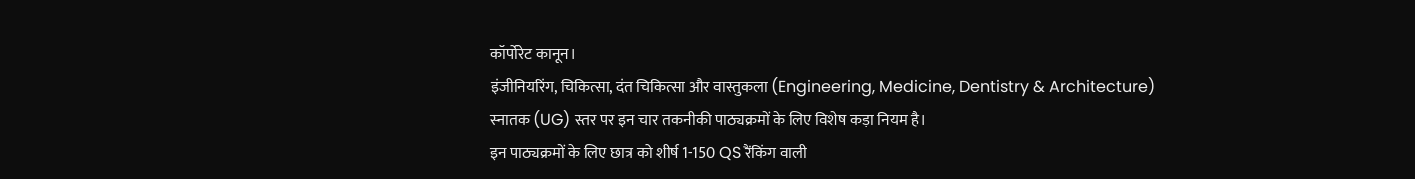कॉर्पोरेट कानून।
इंजीनियरिंग, चिकित्सा, दंत चिकित्सा और वास्तुकला (Engineering, Medicine, Dentistry & Architecture)
स्नातक (UG) स्तर पर इन चार तकनीकी पाठ्यक्रमों के लिए विशेष कड़ा नियम है।
इन पाठ्यक्रमों के लिए छात्र को शीर्ष 1-150 QS रैंकिंग वाली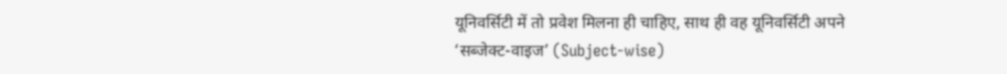यूनिवर्सिटी में तो प्रवेश मिलना ही चाहिए, साथ ही वह यूनिवर्सिटी अपने ‘सब्जेक्ट-वाइज’ (Subject-wise)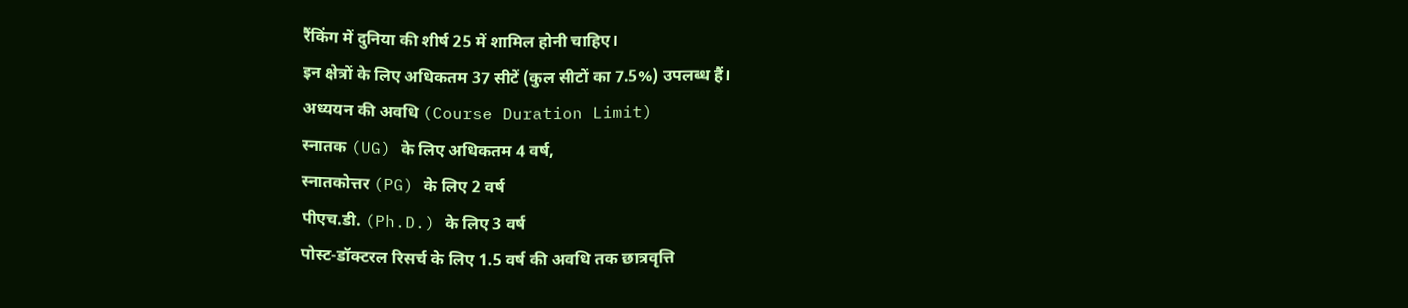रैंकिंग में दुनिया की शीर्ष 25 में शामिल होनी चाहिए।
इन क्षेत्रों के लिए अधिकतम 37 सीटें (कुल सीटों का 7.5%) उपलब्ध हैं।
अध्ययन की अवधि (Course Duration Limit)
स्नातक (UG) के लिए अधिकतम 4 वर्ष,
स्नातकोत्तर (PG) के लिए 2 वर्ष
पीएच.डी. (Ph.D.) के लिए 3 वर्ष
पोस्ट-डॉक्टरल रिसर्च के लिए 1.5 वर्ष की अवधि तक छात्रवृत्ति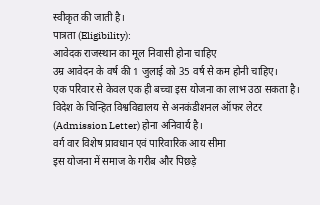स्वीकृत की जाती है।
पात्रता (Eligibility):
आवेदक राजस्थान का मूल निवासी होना चाहिए
उम्र आवेदन के वर्ष की 1 जुलाई को 35 वर्ष से कम होनी चाहिए।
एक परिवार से केवल एक ही बच्चा इस योजना का लाभ उठा सकता है।
विदेश के चिन्हित विश्वविद्यालय से अनकंडीशनल ऑफर लेटर
(Admission Letter) होना अनिवार्य है।
वर्ग वार विशेष प्रावधान एवं पारिवारिक आय सीमा
इस योजना में समाज के गरीब और पिछड़े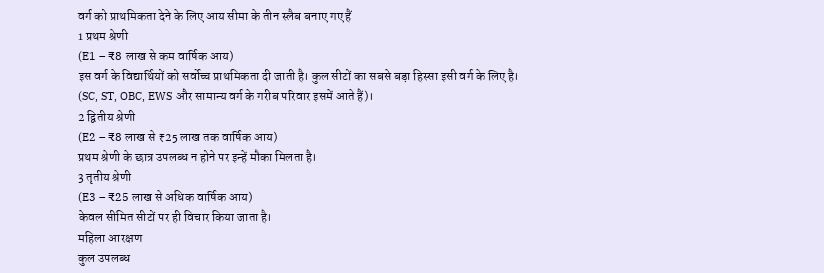वर्ग को प्राथमिकता देने के लिए आय सीमा के तीन स्लैब बनाए गए हैं
1 प्रथम श्रेणी
(E1 – ₹8 लाख से कम वार्षिक आय)
इस वर्ग के विद्यार्थियों को सर्वोच्च प्राथमिकता दी जाती है। कुल सीटों का सबसे बड़ा हिस्सा इसी वर्ग के लिए है।
(SC, ST, OBC, EWS और सामान्य वर्ग के गरीब परिवार इसमें आते हैं)।
2 द्वितीय श्रेणी
(E2 – ₹8 लाख से ₹25 लाख तक वार्षिक आय)
प्रथम श्रेणी के छात्र उपलब्ध न होने पर इन्हें मौका मिलता है।
3 तृतीय श्रेणी
(E3 – ₹25 लाख से अधिक वार्षिक आय)
केवल सीमित सीटों पर ही विचार किया जाता है।
महिला आरक्षण
कुल उपलब्ध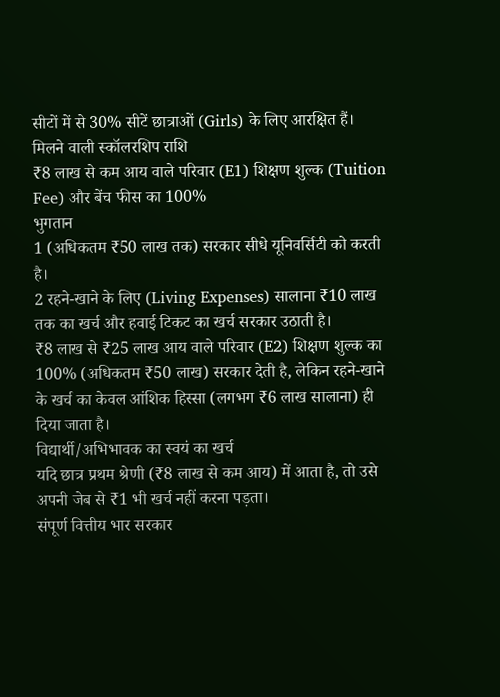सीटों में से 30% सीटें छात्राओं (Girls) के लिए आरक्षित हैं।
मिलने वाली स्कॉलरशिप राशि
₹8 लाख से कम आय वाले परिवार (E1) शिक्षण शुल्क (Tuition Fee) और बेंच फीस का 100%
भुगतान
1 (अधिकतम ₹50 लाख तक) सरकार सीधे यूनिवर्सिटी को करती है।
2 रहने-खाने के लिए (Living Expenses) सालाना ₹10 लाख तक का खर्च और हवाई टिकट का खर्च सरकार उठाती है।
₹8 लाख से ₹25 लाख आय वाले परिवार (E2) शिक्षण शुल्क का 100% (अधिकतम ₹50 लाख) सरकार देती है, लेकिन रहने-खाने के खर्च का केवल आंशिक हिस्सा (लगभग ₹6 लाख सालाना) ही दिया जाता है।
विद्यार्थी/अभिभावक का स्वयं का खर्च
यदि छात्र प्रथम श्रेणी (₹8 लाख से कम आय) में आता है, तो उसे अपनी जेब से ₹1 भी खर्च नहीं करना पड़ता।
संपूर्ण वित्तीय भार सरकार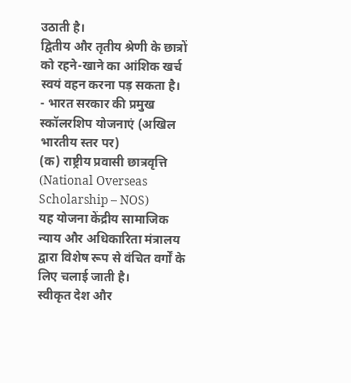उठाती है।
द्वितीय और तृतीय श्रेणी के छात्रों को रहने-खाने का आंशिक खर्च स्वयं वहन करना पड़ सकता है।
- भारत सरकार की प्रमुख स्कॉलरशिप योजनाएं (अखिल भारतीय स्तर पर)
(क) राष्ट्रीय प्रवासी छात्रवृत्ति (National Overseas Scholarship – NOS)
यह योजना केंद्रीय सामाजिक न्याय और अधिकारिता मंत्रालय द्वारा विशेष रूप से वंचित वर्गों के लिए चलाई जाती है।
स्वीकृत देश और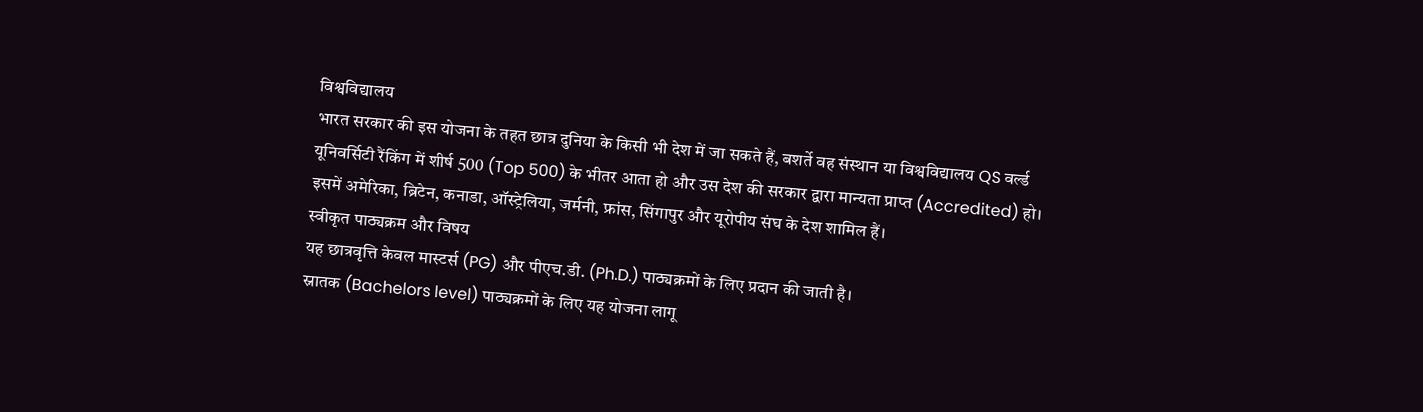विश्वविद्यालय
भारत सरकार की इस योजना के तहत छात्र दुनिया के किसी भी देश में जा सकते हैं, बशर्ते वह संस्थान या विश्वविद्यालय QS वर्ल्ड यूनिवर्सिटी रैंकिंग में शीर्ष 500 (Top 500) के भीतर आता हो और उस देश की सरकार द्वारा मान्यता प्राप्त (Accredited) हो।
इसमें अमेरिका, ब्रिटेन, कनाडा, ऑस्ट्रेलिया, जर्मनी, फ्रांस, सिंगापुर और यूरोपीय संघ के देश शामिल हैं।
स्वीकृत पाठ्यक्रम और विषय
यह छात्रवृत्ति केवल मास्टर्स (PG) और पीएच.डी. (Ph.D.) पाठ्यक्रमों के लिए प्रदान की जाती है।
स्नातक (Bachelors level) पाठ्यक्रमों के लिए यह योजना लागू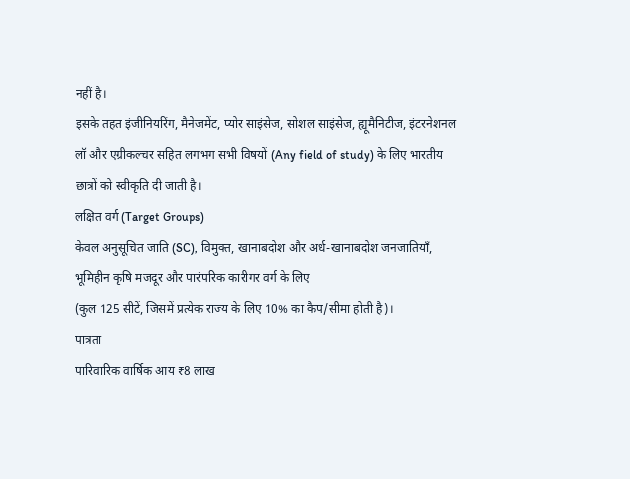नहीं है।
इसके तहत इंजीनियरिंग, मैनेजमेंट, प्योर साइंसेज, सोशल साइंसेज, ह्यूमैनिटीज, इंटरनेशनल लॉ और एग्रीकल्चर सहित लगभग सभी विषयों (Any field of study) के लिए भारतीय छात्रों को स्वीकृति दी जाती है।
लक्षित वर्ग (Target Groups)
केवल अनुसूचित जाति (SC), विमुक्त, खानाबदोश और अर्ध-खानाबदोश जनजातियाँ, भूमिहीन कृषि मजदूर और पारंपरिक कारीगर वर्ग के लिए
(कुल 125 सीटें, जिसमें प्रत्येक राज्य के लिए 10% का कैप/सीमा होती है)।
पात्रता
पारिवारिक वार्षिक आय ₹8 लाख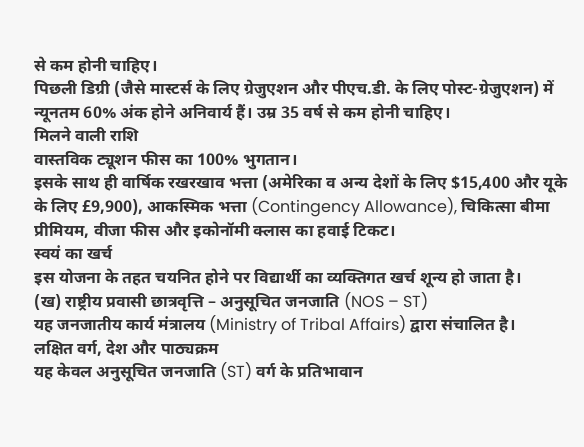से कम होनी चाहिए।
पिछली डिग्री (जैसे मास्टर्स के लिए ग्रेजुएशन और पीएच.डी. के लिए पोस्ट-ग्रेजुएशन) में न्यूनतम 60% अंक होने अनिवार्य हैं। उम्र 35 वर्ष से कम होनी चाहिए।
मिलने वाली राशि
वास्तविक ट्यूशन फीस का 100% भुगतान।
इसके साथ ही वार्षिक रखरखाव भत्ता (अमेरिका व अन्य देशों के लिए $15,400 और यूके के लिए £9,900), आकस्मिक भत्ता (Contingency Allowance), चिकित्सा बीमा प्रीमियम, वीजा फीस और इकोनॉमी क्लास का हवाई टिकट।
स्वयं का खर्च
इस योजना के तहत चयनित होने पर विद्यार्थी का व्यक्तिगत खर्च शून्य हो जाता है।
(ख) राष्ट्रीय प्रवासी छात्रवृत्ति – अनुसूचित जनजाति (NOS – ST)
यह जनजातीय कार्य मंत्रालय (Ministry of Tribal Affairs) द्वारा संचालित है।
लक्षित वर्ग, देश और पाठ्यक्रम
यह केवल अनुसूचित जनजाति (ST) वर्ग के प्रतिभावान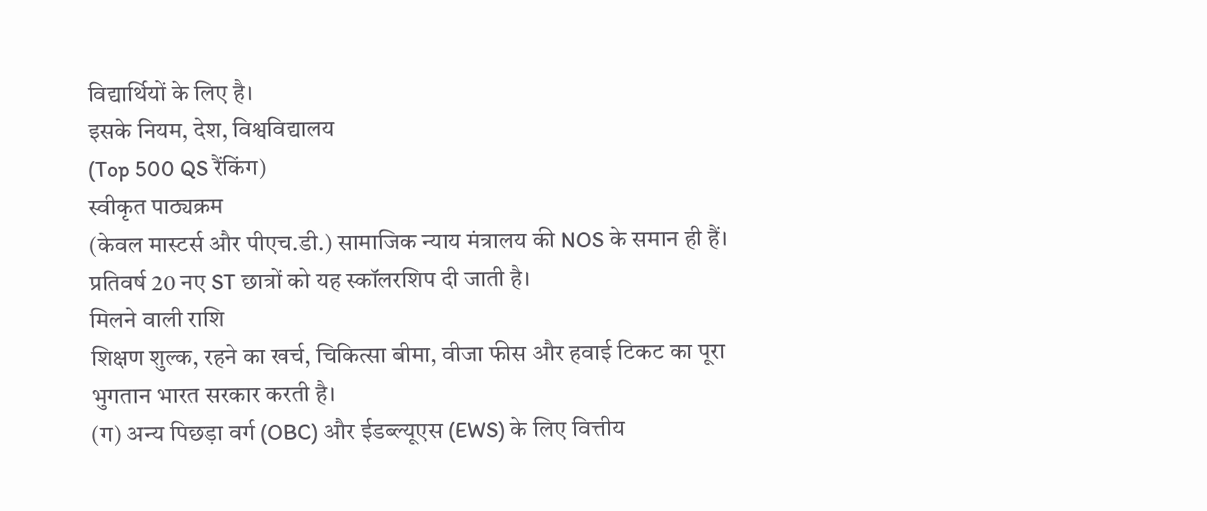विद्यार्थियों के लिए है।
इसके नियम, देश, विश्वविद्यालय
(Top 500 QS रैंकिंग)
स्वीकृत पाठ्यक्रम
(केवल मास्टर्स और पीएच.डी.) सामाजिक न्याय मंत्रालय की NOS के समान ही हैं।
प्रतिवर्ष 20 नए ST छात्रों को यह स्कॉलरशिप दी जाती है।
मिलने वाली राशि
शिक्षण शुल्क, रहने का खर्च, चिकित्सा बीमा, वीजा फीस और हवाई टिकट का पूरा भुगतान भारत सरकार करती है।
(ग) अन्य पिछड़ा वर्ग (OBC) और ईडब्ल्यूएस (EWS) के लिए वित्तीय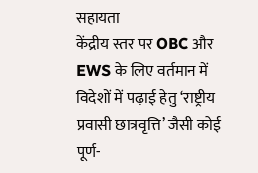सहायता
केंद्रीय स्तर पर OBC और EWS के लिए वर्तमान में विदेशों में पढ़ाई हेतु ‘राष्ट्रीय प्रवासी छात्रवृत्ति’ जैसी कोई पूर्ण-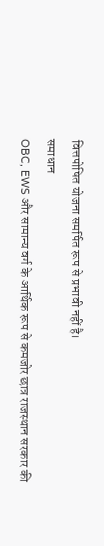वित्तपोषित योजना समर्पित रूप से प्रभावी नहीं है।
समाधान
OBC, EWS और सामान्य वर्ग के आर्थिक रूप से कमजोर छात्र राजस्थान सरकार की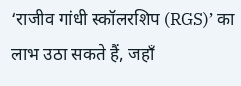‘राजीव गांधी स्कॉलरशिप (RGS)’ का लाभ उठा सकते हैं, जहाँ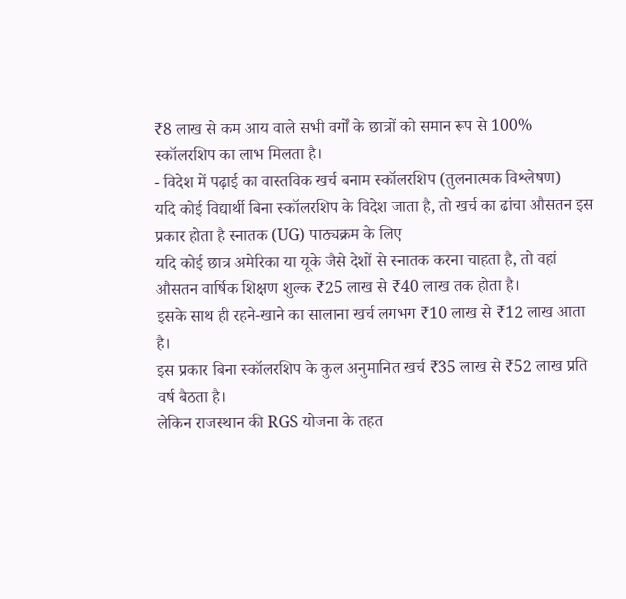₹8 लाख से कम आय वाले सभी वर्गों के छात्रों को समान रूप से 100% स्कॉलरशिप का लाभ मिलता है।
- विदेश में पढ़ाई का वास्तविक खर्च बनाम स्कॉलरशिप (तुलनात्मक विश्लेषण)
यदि कोई विद्यार्थी बिना स्कॉलरशिप के विदेश जाता है, तो खर्च का ढांचा औसतन इस प्रकार होता है स्नातक (UG) पाठ्यक्रम के लिए
यदि कोई छात्र अमेरिका या यूके जैसे देशों से स्नातक करना चाहता है, तो वहां औसतन वार्षिक शिक्षण शुल्क ₹25 लाख से ₹40 लाख तक होता है।
इसके साथ ही रहने-खाने का सालाना खर्च लगभग ₹10 लाख से ₹12 लाख आता है।
इस प्रकार बिना स्कॉलरशिप के कुल अनुमानित खर्च ₹35 लाख से ₹52 लाख प्रति वर्ष बैठता है।
लेकिन राजस्थान की RGS योजना के तहत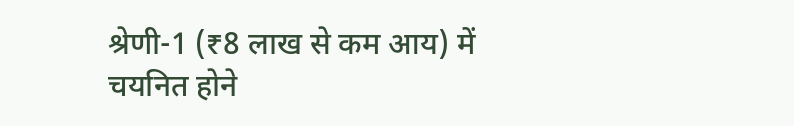श्रेणी-1 (₹8 लाख से कम आय) में चयनित होने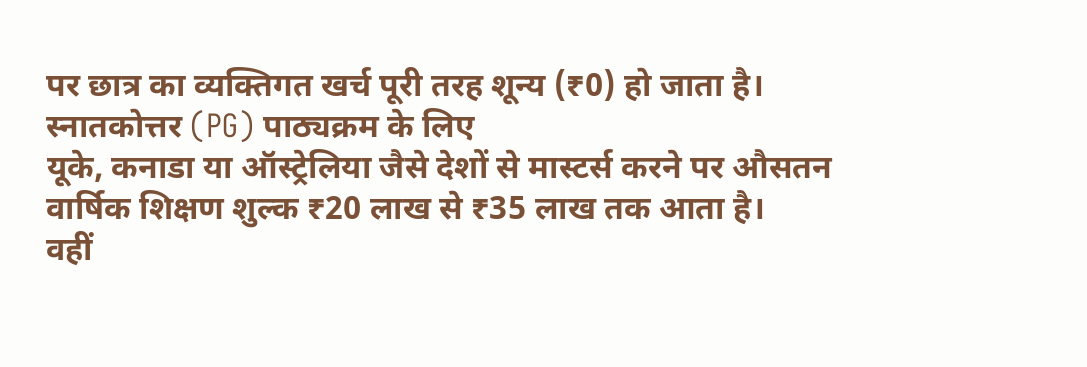पर छात्र का व्यक्तिगत खर्च पूरी तरह शून्य (₹0) हो जाता है।
स्नातकोत्तर (PG) पाठ्यक्रम के लिए
यूके, कनाडा या ऑस्ट्रेलिया जैसे देशों से मास्टर्स करने पर औसतन वार्षिक शिक्षण शुल्क ₹20 लाख से ₹35 लाख तक आता है।
वहीं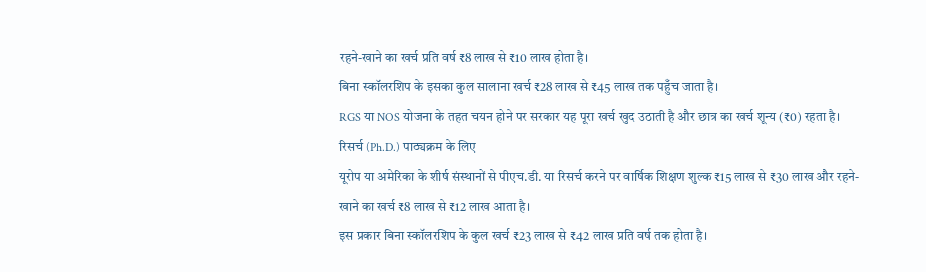रहने-खाने का खर्च प्रति वर्ष ₹8 लाख से ₹10 लाख होता है।
बिना स्कॉलरशिप के इसका कुल सालाना खर्च ₹28 लाख से ₹45 लाख तक पहुँच जाता है।
RGS या NOS योजना के तहत चयन होने पर सरकार यह पूरा खर्च खुद उठाती है और छात्र का खर्च शून्य (₹0) रहता है।
रिसर्च (Ph.D.) पाठ्यक्रम के लिए
यूरोप या अमेरिका के शीर्ष संस्थानों से पीएच.डी. या रिसर्च करने पर वार्षिक शिक्षण शुल्क ₹15 लाख से ₹30 लाख और रहने-खाने का खर्च ₹8 लाख से ₹12 लाख आता है।
इस प्रकार बिना स्कॉलरशिप के कुल खर्च ₹23 लाख से ₹42 लाख प्रति वर्ष तक होता है।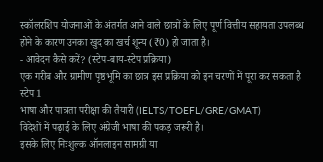स्कॉलरशिप योजनाओं के अंतर्गत आने वाले छात्रों के लिए पूर्ण वित्तीय सहायता उपलब्ध होने के कारण उनका खुद का खर्च शून्य (₹0) हो जाता है।
- आवेदन कैसे करें? (स्टेप-बाय-स्टेप प्रक्रिया)
एक गरीब और ग्रामीण पृष्ठभूमि का छात्र इस प्रक्रिया को इन चरणों में पूरा कर सकता है
स्टेप 1
भाषा और पात्रता परीक्षा की तैयारी (IELTS/TOEFL/GRE/GMAT)
विदेशों में पढ़ाई के लिए अंग्रेजी भाषा की पकड़ जरूरी है।
इसके लिए निःशुल्क ऑनलाइन सामग्री या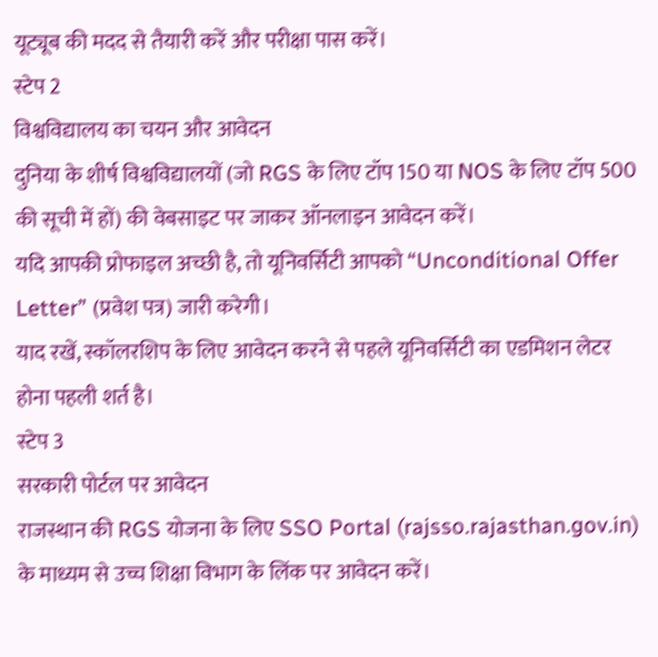यूट्यूब की मदद से तैयारी करें और परीक्षा पास करें।
स्टेप 2
विश्वविद्यालय का चयन और आवेदन
दुनिया के शीर्ष विश्वविद्यालयों (जो RGS के लिए टॉप 150 या NOS के लिए टॉप 500 की सूची में हों) की वेबसाइट पर जाकर ऑनलाइन आवेदन करें।
यदि आपकी प्रोफाइल अच्छी है, तो यूनिवर्सिटी आपको “Unconditional Offer Letter” (प्रवेश पत्र) जारी करेगी।
याद रखें, स्कॉलरशिप के लिए आवेदन करने से पहले यूनिवर्सिटी का एडमिशन लेटर होना पहली शर्त है।
स्टेप 3
सरकारी पोर्टल पर आवेदन
राजस्थान की RGS योजना के लिए SSO Portal (rajsso.rajasthan.gov.in) के माध्यम से उच्च शिक्षा विभाग के लिंक पर आवेदन करें।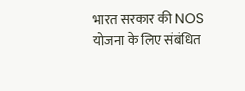भारत सरकार की NOS योजना के लिए संबंधित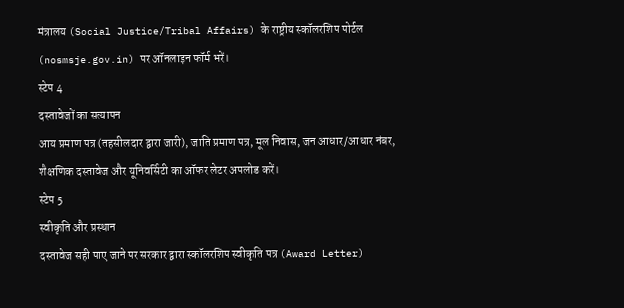मंत्रालय (Social Justice/Tribal Affairs) के राष्ट्रीय स्कॉलरशिप पोर्टल (nosmsje.gov.in) पर ऑनलाइन फॉर्म भरें।
स्टेप 4
दस्तावेजों का सत्यापन
आय प्रमाण पत्र (तहसीलदार द्वारा जारी), जाति प्रमाण पत्र, मूल निवास, जन आधार/आधार नंबर, शैक्षणिक दस्तावेज और यूनिवर्सिटी का ऑफर लेटर अपलोड करें।
स्टेप 5
स्वीकृति और प्रस्थान
दस्तावेज सही पाए जाने पर सरकार द्वारा स्कॉलरशिप स्वीकृति पत्र (Award Letter)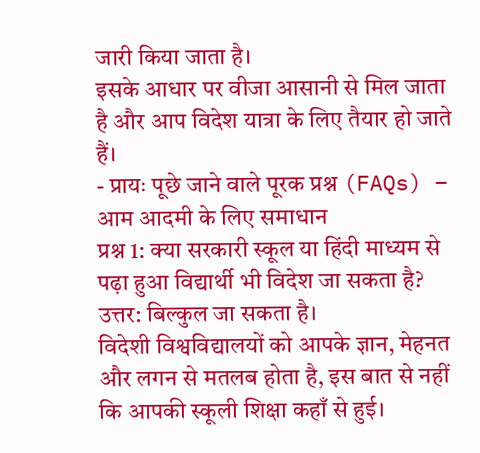जारी किया जाता है।
इसके आधार पर वीजा आसानी से मिल जाता है और आप विदेश यात्रा के लिए तैयार हो जाते हैं।
- प्रायः पूछे जाने वाले पूरक प्रश्न (FAQs) – आम आदमी के लिए समाधान
प्रश्न 1: क्या सरकारी स्कूल या हिंदी माध्यम से पढ़ा हुआ विद्यार्थी भी विदेश जा सकता है?
उत्तर: बिल्कुल जा सकता है।
विदेशी विश्वविद्यालयों को आपके ज्ञान, मेहनत और लगन से मतलब होता है, इस बात से नहीं कि आपकी स्कूली शिक्षा कहाँ से हुई।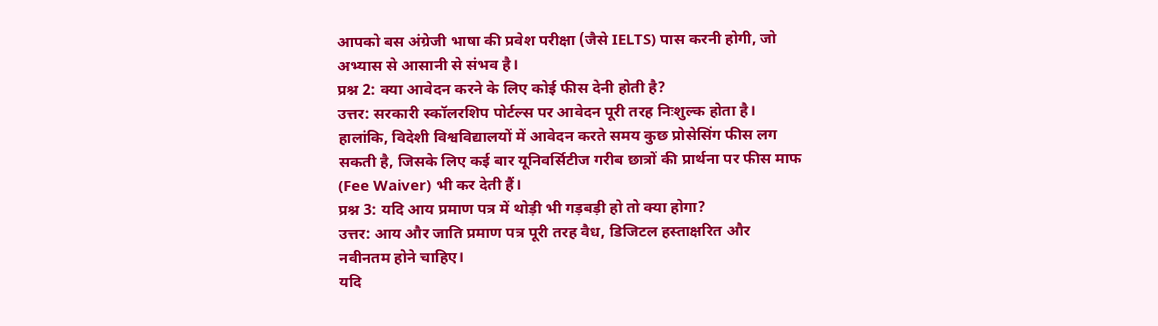आपको बस अंग्रेजी भाषा की प्रवेश परीक्षा (जैसे IELTS) पास करनी होगी, जो अभ्यास से आसानी से संभव है।
प्रश्न 2: क्या आवेदन करने के लिए कोई फीस देनी होती है?
उत्तर: सरकारी स्कॉलरशिप पोर्टल्स पर आवेदन पूरी तरह निःशुल्क होता है।
हालांकि, विदेशी विश्वविद्यालयों में आवेदन करते समय कुछ प्रोसेसिंग फीस लग सकती है, जिसके लिए कई बार यूनिवर्सिटीज गरीब छात्रों की प्रार्थना पर फीस माफ
(Fee Waiver) भी कर देती हैं।
प्रश्न 3: यदि आय प्रमाण पत्र में थोड़ी भी गड़बड़ी हो तो क्या होगा?
उत्तर: आय और जाति प्रमाण पत्र पूरी तरह वैध, डिजिटल हस्ताक्षरित और नवीनतम होने चाहिए।
यदि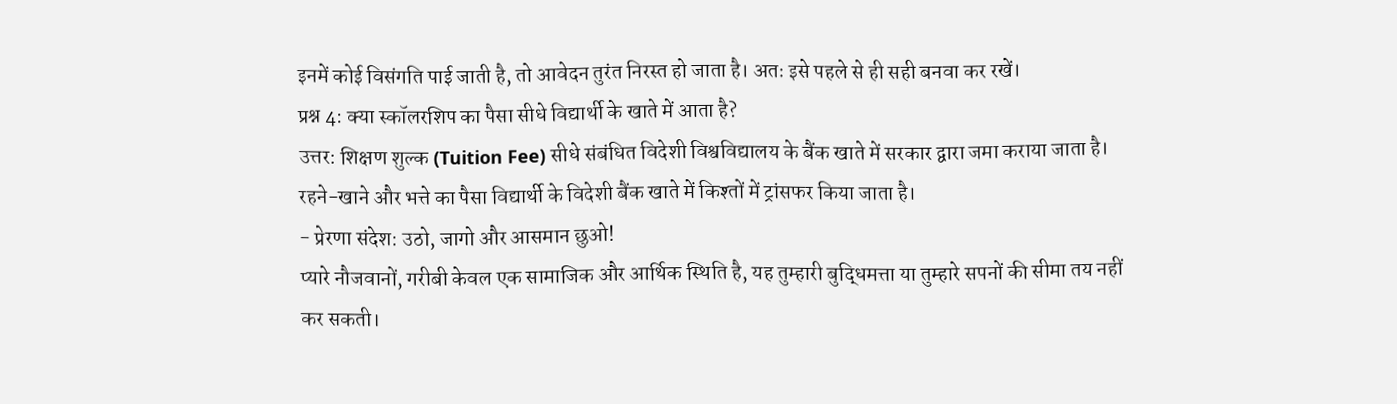इनमें कोई विसंगति पाई जाती है, तो आवेदन तुरंत निरस्त हो जाता है। अतः इसे पहले से ही सही बनवा कर रखें।
प्रश्न 4: क्या स्कॉलरशिप का पैसा सीधे विद्यार्थी के खाते में आता है?
उत्तर: शिक्षण शुल्क (Tuition Fee) सीधे संबंधित विदेशी विश्वविद्यालय के बैंक खाते में सरकार द्वारा जमा कराया जाता है।
रहने-खाने और भत्ते का पैसा विद्यार्थी के विदेशी बैंक खाते में किश्तों में ट्रांसफर किया जाता है।
- प्रेरणा संदेश: उठो, जागो और आसमान छुओ!
प्यारे नौजवानों, गरीबी केवल एक सामाजिक और आर्थिक स्थिति है, यह तुम्हारी बुद्धिमत्ता या तुम्हारे सपनों की सीमा तय नहीं कर सकती।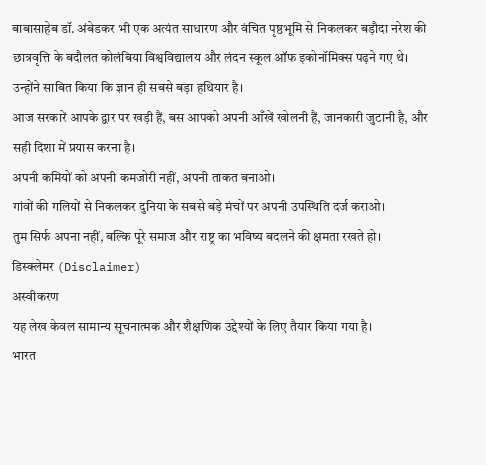बाबासाहेब डॉ. अंबेडकर भी एक अत्यंत साधारण और वंचित पृष्ठभूमि से निकलकर बड़ौदा नरेश की छात्रवृत्ति के बदौलत कोलंबिया विश्वविद्यालय और लंदन स्कूल ऑफ इकोनॉमिक्स पढ़ने गए थे।
उन्होंने साबित किया कि ज्ञान ही सबसे बड़ा हथियार है।
आज सरकारें आपके द्वार पर खड़ी हैं, बस आपको अपनी आँखें खोलनी हैं, जानकारी जुटानी है, और सही दिशा में प्रयास करना है।
अपनी कमियों को अपनी कमजोरी नहीं, अपनी ताकत बनाओ।
गांवों की गलियों से निकलकर दुनिया के सबसे बड़े मंचों पर अपनी उपस्थिति दर्ज कराओ।
तुम सिर्फ अपना नहीं, बल्कि पूरे समाज और राष्ट्र का भविष्य बदलने की क्षमता रखते हो।
डिस्क्लेमर (Disclaimer)
अस्वीकरण
यह लेख केवल सामान्य सूचनात्मक और शैक्षणिक उद्देश्यों के लिए तैयार किया गया है।
भारत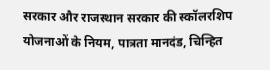सरकार और राजस्थान सरकार की स्कॉलरशिप योजनाओं के नियम, पात्रता मानदंड, चिन्हित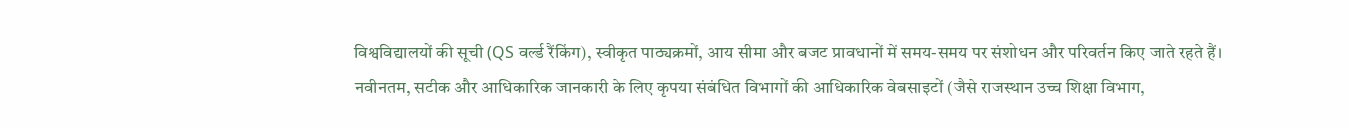विश्वविद्यालयों की सूची (QS वर्ल्ड रैंकिंग), स्वीकृत पाठ्यक्रमों, आय सीमा और बजट प्रावधानों में समय-समय पर संशोधन और परिवर्तन किए जाते रहते हैं।
नवीनतम, सटीक और आधिकारिक जानकारी के लिए कृपया संबंधित विभागों की आधिकारिक वेबसाइटों (जैसे राजस्थान उच्च शिक्षा विभाग,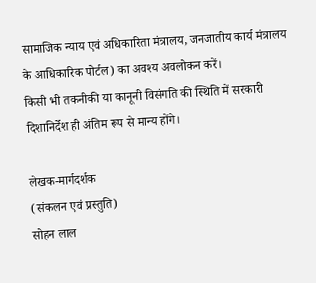सामाजिक न्याय एवं अधिकारिता मंत्रालय, जनजातीय कार्य मंत्रालय के आधिकारिक पोर्टल) का अवश्य अवलोकन करें।
किसी भी तकनीकी या कानूनी विसंगति की स्थिति में सरकारी दिशानिर्देश ही अंतिम रूप से मान्य होंगे।

लेखक-मार्गदर्शक
(संकलन एवं प्रस्तुति)
सोहन लाल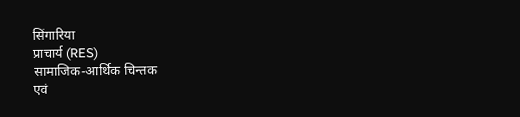सिंगारिया
प्राचार्य (RES)
सामाजिक-आर्थिक चिन्तक
एवं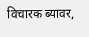विचारक ब्यावर,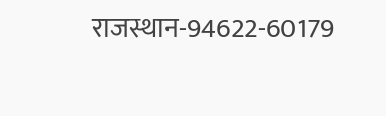राजस्थान-94622-60179